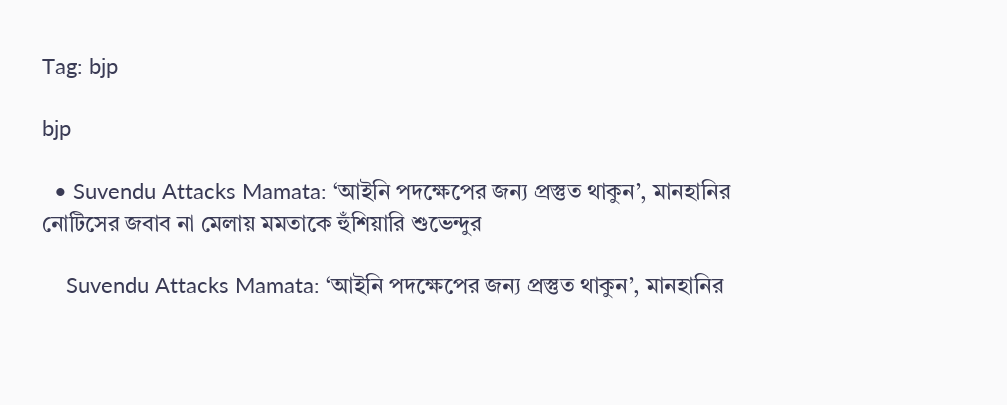Tag: bjp

bjp

  • Suvendu Attacks Mamata: ‘আইনি পদক্ষেপের জন্য প্রস্তুত থাকুন’, মানহানির নোটিসের জবাব না মেলায় মমতাকে হুঁশিয়ারি শুভেন্দুর

    Suvendu Attacks Mamata: ‘আইনি পদক্ষেপের জন্য প্রস্তুত থাকুন’, মানহানির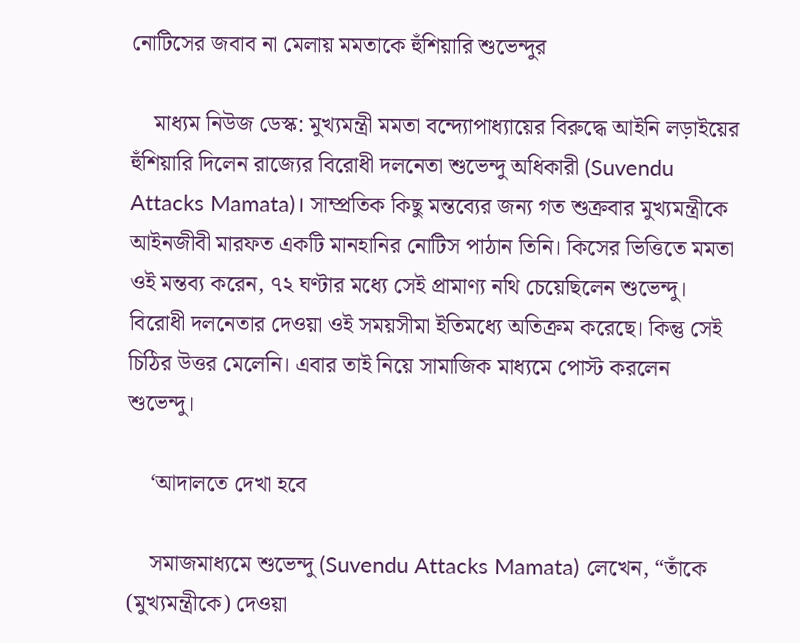নোটিসের জবাব না মেলায় মমতাকে হুঁশিয়ারি শুভেন্দুর

    মাধ্যম নিউজ ডেস্ক: মুখ্যমন্ত্রী মমতা বন্দ্যোপাধ্যায়ের বিরুদ্ধে আইনি লড়াইয়ের হুঁশিয়ারি দিলেন রাজ্যের বিরোধী দলনেতা শুভেন্দু অধিকারী (Suvendu Attacks Mamata)। সাম্প্রতিক কিছু মন্তব্যের জন্য গত শুক্রবার মুখ্যমন্ত্রীকে আইনজীবী মারফত একটি মানহানির নোটিস পাঠান তিনি। কিসের ভিত্তিতে মমতা ওই মন্তব্য করেন, ৭২ ঘণ্টার মধ্যে সেই প্রামাণ্য নথি চেয়েছিলেন শুভেন্দু। বিরোধী দলনেতার দেওয়া ওই সময়সীমা ইতিমধ্যে অতিক্রম করেছে। কিন্তু সেই চিঠির উত্তর মেলেনি। এবার তাই নিয়ে সামাজিক মাধ্যমে পোস্ট করলেন শুভেন্দু।

    ‘আদালতে দেখা হবে

    সমাজমাধ্যমে শুভেন্দু (Suvendu Attacks Mamata) লেখেন, “তাঁকে (মুখ্যমন্ত্রীকে) দেওয়া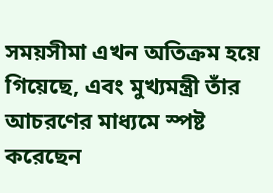সময়সীমা এখন অতিক্রম হয়ে গিয়েছে, এবং মুখ্যমন্ত্রী তাঁর আচরণের মাধ্যমে স্পষ্ট করেছেন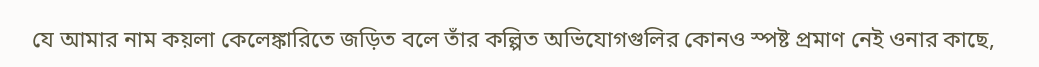যে আমার নাম কয়লা কেলেঙ্কারিতে জড়িত বলে তাঁর কল্পিত অভিযোগগুলির কোনও স্পষ্ট প্রমাণ নেই ওনার কাছে,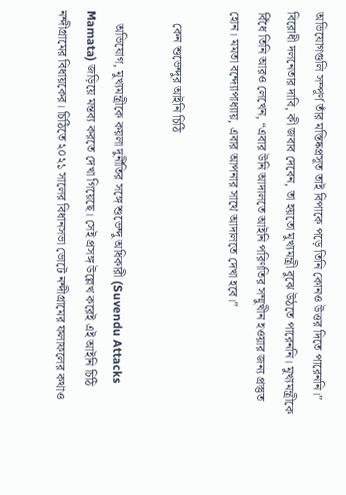অভিযোগগুলি সম্পূর্ণ তাঁর মস্তিষ্কপ্রসূত তাই বিপাকে পড়ে তিনি কোনও উত্তর দিতে পারেননি।” বিরোধী দলনেতার দাবি, কী জবাব দেবেন, তা হয়তো মুখ্যমন্ত্রী বুঝে উঠতে পারেননি। মুখ্যমন্ত্রীকে বিঁধে তিনি আরও লেখেন, “এবার উনি আদালতে আইনি পরিণতির সম্মুখীন হওয়ার জন্য প্রস্তুত হোন। মমতা বন্দ্যোপাধ্যায়, এবার আপনার সাথে আদালতে দেখা হবে।”

    কেন শুভেন্দুর আইনি চিঠি

    অভিযোগ, মুখ্যমন্ত্রীকে কয়লা দুর্নীতির সঙ্গে শুভেন্দু অধিকারী (Suvendu Attacks Mamata) জড়িয়ে মন্তব্য করতে দেখা গিয়েছে। সেই প্রসঙ্গ উল্লেখ করেই এই আইনি চিঠি নন্দীগ্রামের বিধায়কের। চিঠিতে ২০২১ সালের বিধানসভা ভোটে নন্দীগ্রামের ফলাফলের কথাও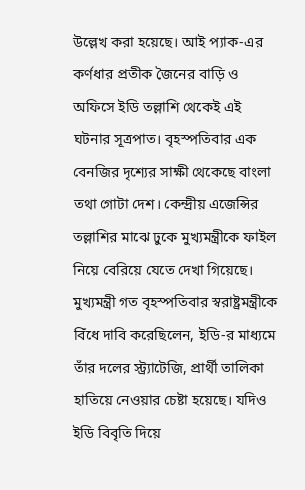উল্লেখ করা হয়েছে। আই প্যাক-এর কর্ণধার প্রতীক জৈনের বাড়ি ও অফিসে ইডি তল্লাশি থেকেই এই ঘটনার সূত্রপাত। বৃহস্পতিবার এক বেনজির দৃশ্যের সাক্ষী থেকেছে বাংলা তথা গোটা দেশ। কেন্দ্রীয় এজেন্সির তল্লাশির মাঝে ঢুকে মুখ্যমন্ত্রীকে ফাইল নিয়ে বেরিয়ে যেতে দেখা গিয়েছে। মুখ্যমন্ত্রী গত বৃহস্পতিবার স্বরাষ্ট্রমন্ত্রীকে বিঁধে দাবি করেছিলেন, ইডি-র মাধ্যমে তাঁর দলের স্ট্র্যাটেজি, প্রার্থী তালিকা হাতিয়ে নেওয়ার চেষ্টা হয়েছে। যদিও ইডি বিবৃতি দিয়ে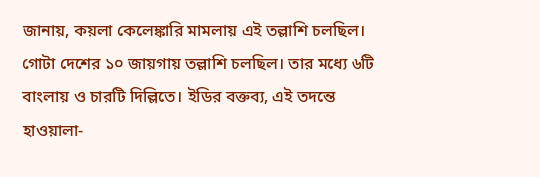জানায়, কয়লা কেলেঙ্কারি মামলায় এই তল্লাশি চলছিল। গোটা দেশের ১০ জায়গায় তল্লাশি চলছিল। তার মধ্যে ৬টি বাংলায় ও চারটি দিল্লিতে। ইডির বক্তব্য, এই তদন্তে হাওয়ালা-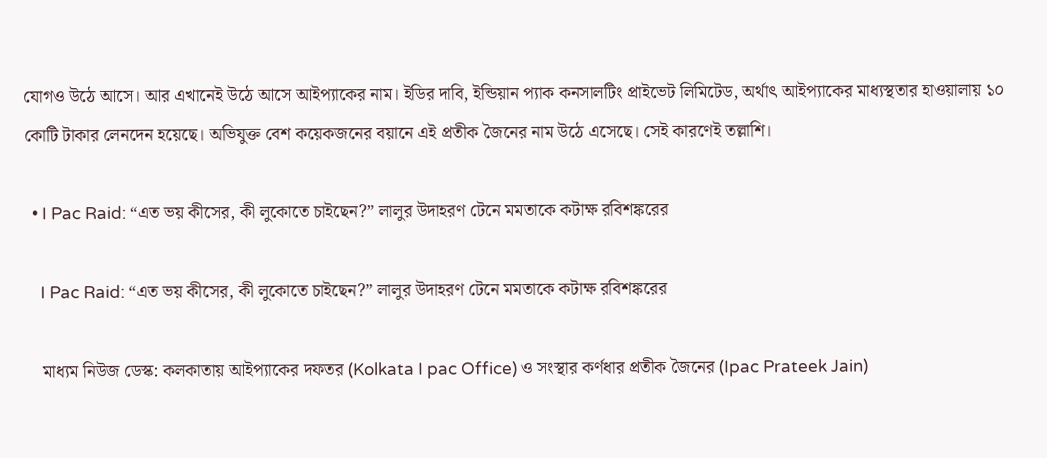যোগও উঠে আসে। আর এখানেই উঠে আসে আইপ্যাকের নাম। ইডির দাবি, ইন্ডিয়ান প্যাক কনসালটিং প্রাইভেট লিমিটেড, অর্থাৎ আইপ্যাকের মাধ্যস্থতার হাওয়ালায় ১০ কোটি টাকার লেনদেন হয়েছে। অভিযুক্ত বেশ কয়েকজনের বয়ানে এই প্রতীক জৈনের নাম উঠে এসেছে। সেই কারণেই তল্লাশি।

  • I Pac Raid: “এত ভয় কীসের, কী লুকোতে চাইছেন?” লালুর উদাহরণ টেনে মমতাকে কটাক্ষ রবিশঙ্করের

    I Pac Raid: “এত ভয় কীসের, কী লুকোতে চাইছেন?” লালুর উদাহরণ টেনে মমতাকে কটাক্ষ রবিশঙ্করের

    মাধ্যম নিউজ ডেস্ক: কলকাতায় আইপ্যাকের দফতর (Kolkata I pac Office) ও সংস্থার কর্ণধার প্রতীক জৈনের (Ipac Prateek Jain)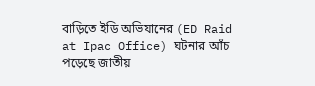বাড়িতে ইডি অভিযানের (ED Raid at Ipac Office) ঘটনার আঁচ পড়েছে জাতীয়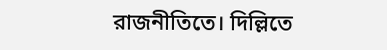রাজনীতিতে। দিল্লিতে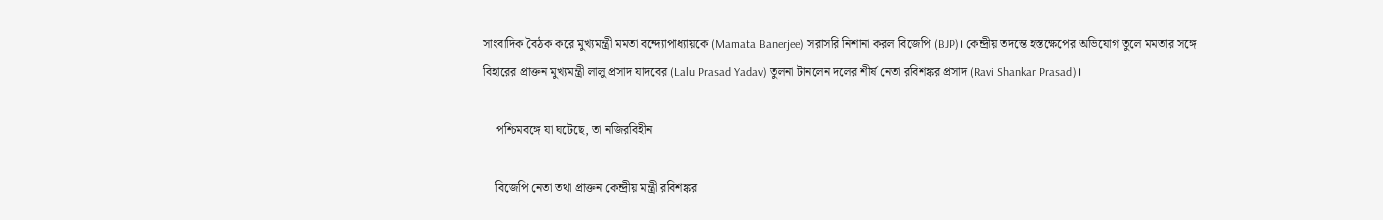সাংবাদিক বৈঠক করে মুখ্যমন্ত্রী মমতা বন্দ্যোপাধ্যায়কে (Mamata Banerjee) সরাসরি নিশানা করল বিজেপি (BJP)। কেন্দ্রীয় তদন্তে হস্তক্ষেপের অভিযোগ তুলে মমতার সঙ্গে বিহারের প্রাক্তন মুখ্যমন্ত্রী লালু প্রসাদ যাদবের (Lalu Prasad Yadav) তুলনা টানলেন দলের শীর্ষ নেতা রবিশঙ্কর প্রসাদ (Ravi Shankar Prasad)।

    পশ্চিমবঙ্গে যা ঘটেছে, তা নজিরবিহীন

    বিজেপি নেতা তথা প্রাক্তন কেন্দ্রীয় মন্ত্রী রবিশঙ্কর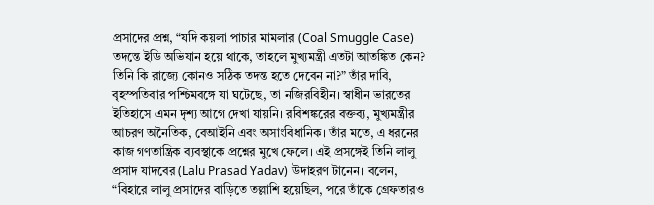প্রসাদের প্রশ্ন, “যদি কয়লা পাচার মামলার (Coal Smuggle Case) তদন্তে ইডি অভিযান হয়ে থাকে, তাহলে মুখ্যমন্ত্রী এতটা আতঙ্কিত কেন? তিনি কি রাজ্যে কোনও সঠিক তদন্ত হতে দেবেন না?” তাঁর দাবি, বৃহস্পতিবার পশ্চিমবঙ্গে যা ঘটেছে, তা নজিরবিহীন। স্বাধীন ভারতের ইতিহাসে এমন দৃশ্য আগে দেখা যায়নি। রবিশঙ্করের বক্তব্য, মুখ্যমন্ত্রীর আচরণ অনৈতিক, বেআইনি এবং অসাংবিধানিক। তাঁর মতে, এ ধরনের কাজ গণতান্ত্রিক ব্যবস্থাকে প্রশ্নের মুখে ফেলে। এই প্রসঙ্গেই তিনি লালু প্রসাদ যাদবের (Lalu Prasad Yadav) উদাহরণ টানেন। বলেন, “বিহারে লালু প্রসাদের বাড়িতে তল্লাশি হয়েছিল, পরে তাঁকে গ্রেফতারও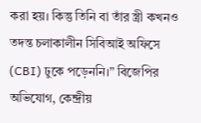করা হয়। কিন্তু তিনি বা তাঁর স্ত্রী কখনও তদন্ত চলাকালীন সিবিআই অফিসে (CBI) ঢুকে পড়েননি।” বিজেপির অভিযোগ, কেন্দ্রীয়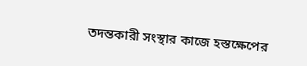তদন্তকারী সংস্থার কাজে হস্তক্ষেপের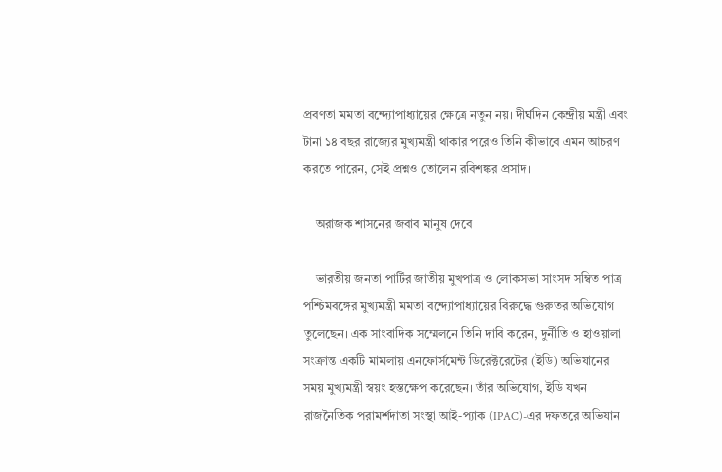প্রবণতা মমতা বন্দ্যোপাধ্যায়ের ক্ষেত্রে নতুন নয়। দীর্ঘদিন কেন্দ্রীয় মন্ত্রী এবং টানা ১৪ বছর রাজ্যের মুখ্যমন্ত্রী থাকার পরেও তিনি কীভাবে এমন আচরণ করতে পারেন, সেই প্রশ্নও তোলেন রবিশঙ্কর প্রসাদ।

    অরাজক শাসনের জবাব মানুষ দেবে

    ভারতীয় জনতা পার্টির জাতীয় মুখপাত্র ও লোকসভা সাংসদ সম্বিত পাত্র পশ্চিমবঙ্গের মুখ্যমন্ত্রী মমতা বন্দ্যোপাধ্যায়ের বিরুদ্ধে গুরুতর অভিযোগ তুলেছেন। এক সাংবাদিক সম্মেলনে তিনি দাবি করেন, দুর্নীতি ও হাওয়ালা সংক্রান্ত একটি মামলায় এনফোর্সমেন্ট ডিরেক্টরেটের (ইডি) অভিযানের সময় মুখ্যমন্ত্রী স্বয়ং হস্তক্ষেপ করেছেন। তাঁর অভিযোগ, ইডি যখন রাজনৈতিক পরামর্শদাতা সংস্থা আই-প্যাক (IPAC)-এর দফতরে অভিযান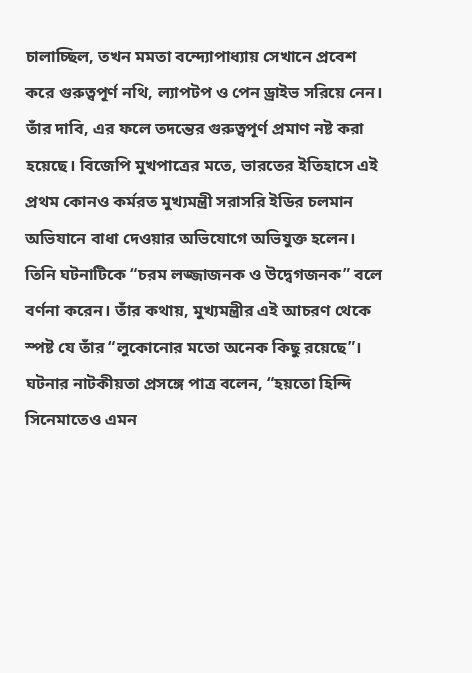চালাচ্ছিল, তখন মমতা বন্দ্যোপাধ্যায় সেখানে প্রবেশ করে গুরুত্বপূর্ণ নথি, ল্যাপটপ ও পেন ড্রাইভ সরিয়ে নেন। তাঁর দাবি, এর ফলে তদন্তের গুরুত্বপূর্ণ প্রমাণ নষ্ট করা হয়েছে। বিজেপি মুখপাত্রের মতে, ভারতের ইতিহাসে এই প্রথম কোনও কর্মরত মুখ্যমন্ত্রী সরাসরি ইডির চলমান অভিযানে বাধা দেওয়ার অভিযোগে অভিযুক্ত হলেন। তিনি ঘটনাটিকে “চরম লজ্জাজনক ও উদ্বেগজনক” বলে বর্ণনা করেন। তাঁর কথায়, মুখ্যমন্ত্রীর এই আচরণ থেকে স্পষ্ট যে তাঁর “লুকোনোর মতো অনেক কিছু রয়েছে”। ঘটনার নাটকীয়তা প্রসঙ্গে পাত্র বলেন, “হয়তো হিন্দি সিনেমাতেও এমন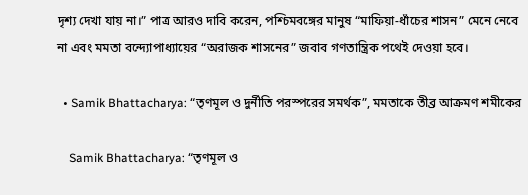দৃশ্য দেখা যায় না।” পাত্র আরও দাবি করেন, পশ্চিমবঙ্গের মানুষ “মাফিয়া-ধাঁচের শাসন” মেনে নেবে না এবং মমতা বন্দ্যোপাধ্যায়ের “অরাজক শাসনের” জবাব গণতান্ত্রিক পথেই দেওয়া হবে।

  • Samik Bhattacharya: “তৃণমূল ও দুর্নীতি পরস্পরের সমর্থক”, মমতাকে তীব্র আক্রমণ শমীকের

    Samik Bhattacharya: “তৃণমূল ও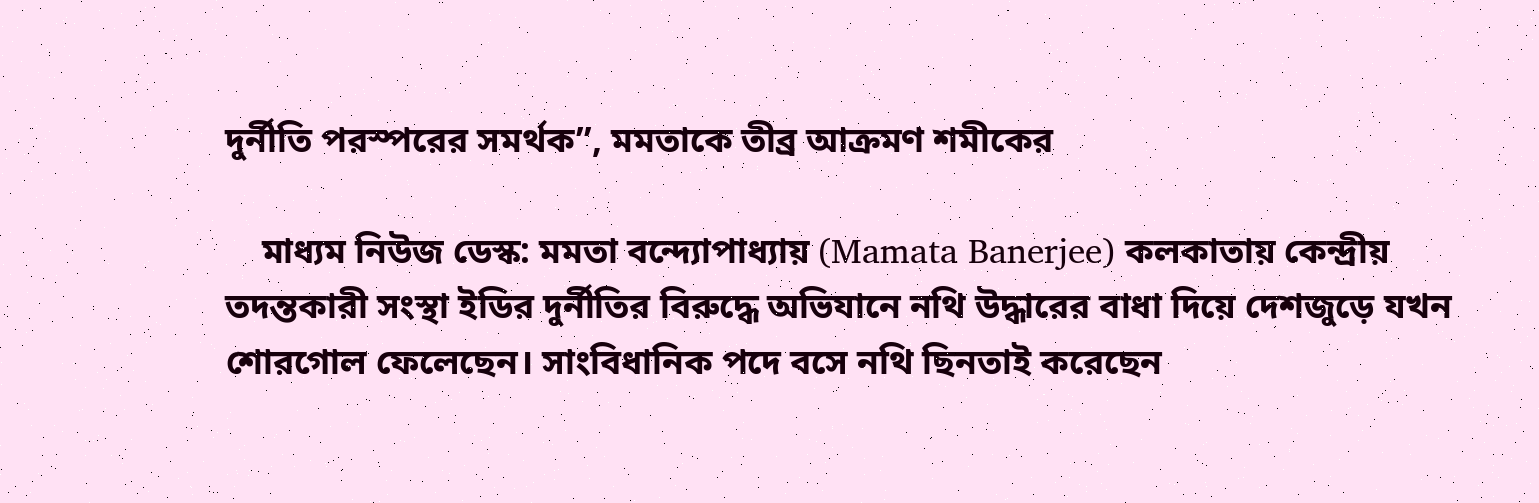দুর্নীতি পরস্পরের সমর্থক”, মমতাকে তীব্র আক্রমণ শমীকের

    মাধ্যম নিউজ ডেস্ক: মমতা বন্দ্যোপাধ্যায় (Mamata Banerjee) কলকাতায় কেন্দ্রীয় তদন্তকারী সংস্থা ইডির দুর্নীতির বিরুদ্ধে অভিযানে নথি উদ্ধারের বাধা দিয়ে দেশজুড়ে যখন শোরগোল ফেলেছেন। সাংবিধানিক পদে বসে নথি ছিনতাই করেছেন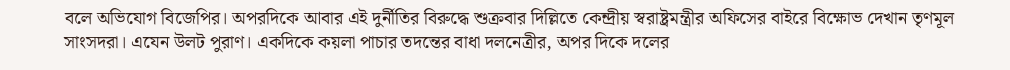বলে অভিযোগ বিজেপির। অপরদিকে আবার এই দুর্নীতির বিরুদ্ধে শুক্রবার দিল্লিতে কেন্দ্রীয় স্বরাষ্ট্রমন্ত্রীর অফিসের বাইরে বিক্ষোভ দেখান তৃণমূল সাংসদরা। এযেন উলট পুরাণ। একদিকে কয়লা পাচার তদন্তের বাধা দলনেত্রীর, অপর দিকে দলের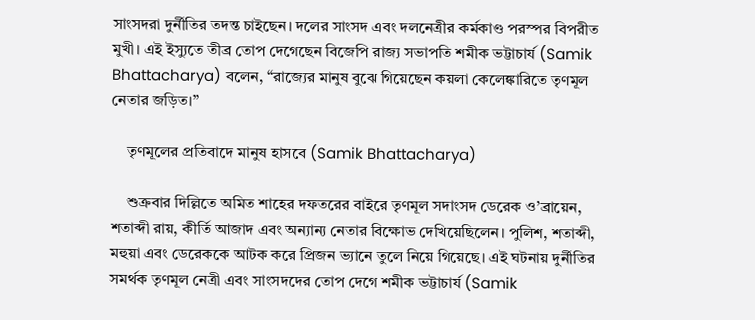সাংসদরা দুর্নীতির তদন্ত চাইছেন। দলের সাংসদ এবং দলনেত্রীর কর্মকাণ্ড পরস্পর বিপরীত মুখী। এই ইস্যুতে তীব্র তোপ দেগেছেন বিজেপি রাজ্য সভাপতি শমীক ভট্টাচার্য (Samik Bhattacharya) বলেন, “রাজ্যের মানুষ বুঝে গিয়েছেন কয়লা কেলেঙ্কারিতে তৃণমূল নেতার জড়িত।”

    তৃণমূলের প্রতিবাদে মানুষ হাসবে (Samik Bhattacharya)

    শুক্রবার দিল্লিতে অমিত শাহের দফতরের বাইরে তৃণমূল সদাংসদ ডেরেক ও’ব্রায়েন, শতাব্দী রায়, কীর্তি আজাদ এবং অন্যান্য নেতার বিক্ষোভ দেখিয়েছিলেন। পুলিশ, শতাব্দী, মহুয়া এবং ডেরেককে আটক করে প্রিজন ভ্যানে তুলে নিয়ে গিয়েছে। এই ঘটনায় দুর্নীতির সমর্থক তৃণমূল নেত্রী এবং সাংসদদের তোপ দেগে শমীক ভট্টাচার্য (Samik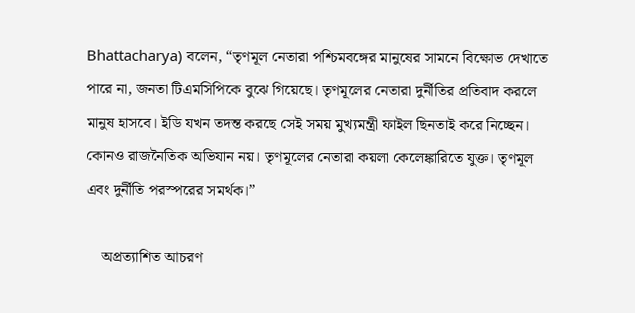Bhattacharya) বলেন, “তৃণমূল নেতারা পশ্চিমবঙ্গের মানুষের সামনে বিক্ষোভ দেখাতে পারে না, জনতা টিএমসিপিকে বুঝে গিয়েছে। তৃণমূলের নেতারা দুর্নীতির প্রতিবাদ করলে মানুষ হাসবে। ইডি যখন তদন্ত করছে সেই সময় মুখ্যমন্ত্রী ফাইল ছিনতাই করে নিচ্ছেন। কোনও রাজনৈতিক অভিযান নয়। তৃণমূলের নেতারা কয়লা কেলেঙ্কারিতে যুক্ত। তৃণমূল এবং দুর্নীতি পরস্পরের সমর্থক।”

    অপ্রত্যাশিত আচরণ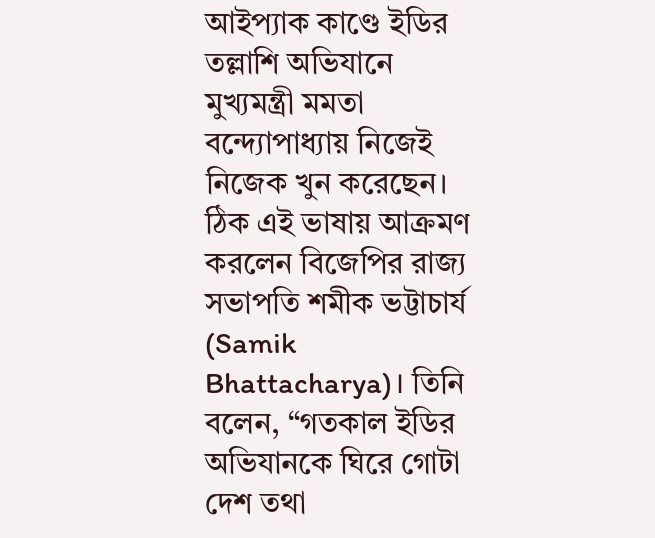আইপ্যাক কাণ্ডে ইডির তল্লাশি অভিযানে মুখ্যমন্ত্রী মমতা বন্দ্যোপাধ্যায় নিজেই নিজেক খুন করেছেন। ঠিক এই ভাষায় আক্রমণ করলেন বিজেপির রাজ্য সভাপতি শমীক ভট্টাচার্য (Samik Bhattacharya)। তিনি বলেন, “গতকাল ইডির অভিযানকে ঘিরে গোটা দেশ তথা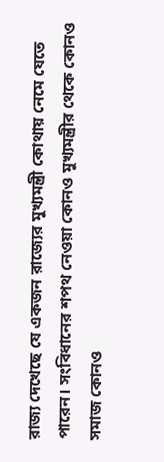রাজ্য দেখেছে যে একজন রাজ্যের মুখ্যমন্ত্রী কোথায় নেমে যেতে পারেন। সংবিধানের শপথ নেওয়া কোনও মুখ্যমন্ত্রীর থেকে কোনও সমাজ কোনও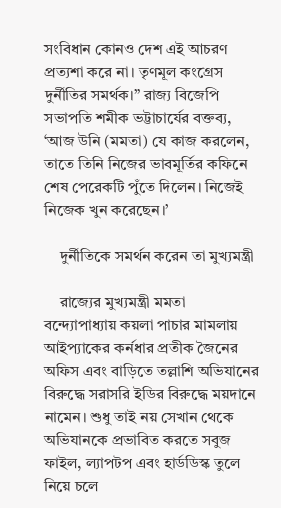সংবিধান কোনও দেশ এই আচরণ প্রত্যশা করে না। তৃণমূল কংগ্রেস দুর্নীতির সমর্থক।” রাজ্য বিজেপি সভাপতি শমীক ভট্টাচার্যের বক্তব্য, ‘আজ উনি (মমতা) যে কাজ করলেন, তাতে তিনি নিজের ভাবমূর্তির কফিনে শেষ পেরেকটি পুঁতে দিলেন। নিজেই নিজেক খুন করেছেন।’

    দুর্নীতিকে সমর্থন করেন তা মুখ্যমন্ত্রী

    রাজ্যের মুখ্যমন্ত্রী মমতা বন্দ্যোপাধ্যায় কয়লা পাচার মামলায় আইপ্যাকের কর্নধার প্রতীক জৈনের অফিস এবং বাড়িতে তল্লাশি অভিযানের বিরুদ্ধে সরাসরি ইডির বিরুদ্ধে ময়দানে নামেন। শুধু তাই নয় সেখান থেকে অভিযানকে প্রভাবিত করতে সবুজ ফাইল, ল্যাপটপ এবং হার্ডডিস্ক তুলে নিয়ে চলে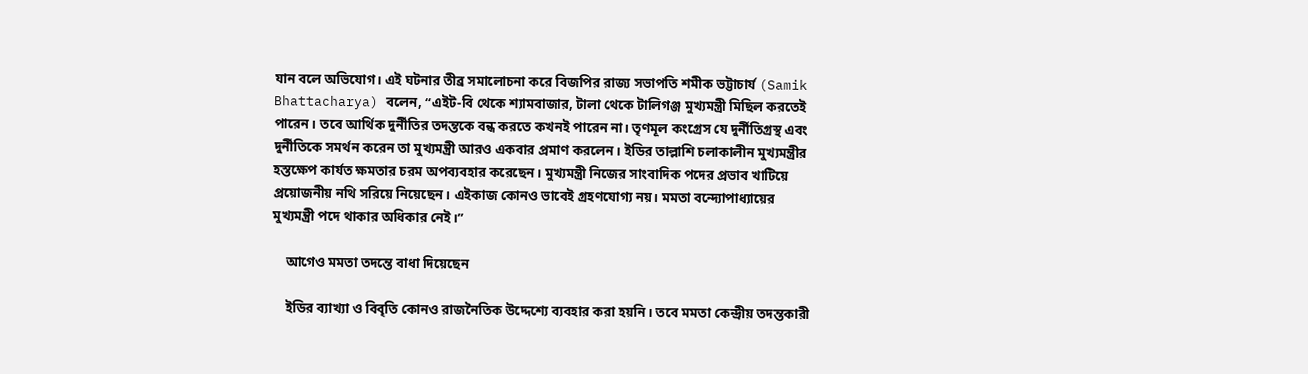যান বলে অভিযোগ। এই ঘটনার তীব্র সমালোচনা করে বিজপির রাজ্য সভাপতি শমীক ভট্টাচার্য (Samik Bhattacharya) বলেন, “এইট-বি থেকে শ্যামবাজার, টালা থেকে টালিগঞ্জ মুখ্যমন্ত্রী মিছিল করতেই পারেন। তবে আর্থিক দুর্নীতির তদন্তকে বন্ধ করতে কখনই পারেন না। তৃণমূল কংগ্রেস যে দুর্নীতিগ্রস্থ এবং দুর্নীতিকে সমর্থন করেন তা মুখ্যমন্ত্রী আরও একবার প্রমাণ করলেন। ইডির তাল্লাশি চলাকালীন মুখ্যমন্ত্রীর হস্তক্ষেপ কার্যত ক্ষমতার চরম অপব্যবহার করেছেন। মুখ্যমন্ত্রী নিজের সাংবাদিক পদের প্রভাব খাটিয়ে প্রয়োজনীয় নথি সরিয়ে নিয়েছেন। এইকাজ কোনও ভাবেই গ্রহণযোগ্য নয়। মমতা বন্দ্যোপাধ্যায়ের মুখ্যমন্ত্রী পদে থাকার অধিকার নেই।”

    আগেও মমতা তদন্তে বাধা দিয়েছেন

    ইডির ব্যাখ্যা ও বিবৃতি কোনও রাজনৈতিক উদ্দেশ্যে ব্যবহার করা হয়নি। তবে মমতা কেন্দ্রীয় তদন্তকারী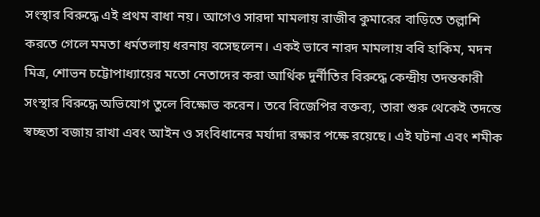সংস্থার বিরুদ্ধে এই প্রথম বাধা নয়। আগেও সারদা মামলায় রাজীব কুমারের বাড়িতে তল্লাশি করতে গেলে মমতা ধর্মতলায় ধরনায় বসেছলেন। একই ভাবে নারদ মামলায় ববি হাকিম, মদন মিত্র, শোভন চট্টোপাধ্যায়ের মতো নেতাদের করা আর্থিক দুর্নীতির বিরুদ্ধে কেন্দ্রীয় তদন্তকারী সংস্থার বিরুদ্ধে অভিযোগ তুলে বিক্ষোভ করেন। তবে বিজেপির বক্তব্য, তারা শুরু থেকেই তদন্তে স্বচ্ছতা বজায় রাখা এবং আইন ও সংবিধানের মর্যাদা রক্ষার পক্ষে রয়েছে। এই ঘটনা এবং শমীক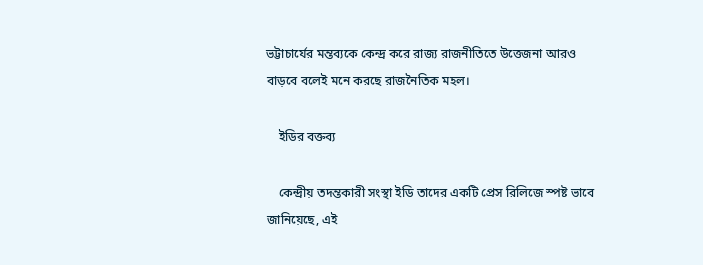ভট্টাচার্যের মন্তব্যকে কেন্দ্র করে রাজ্য রাজনীতিতে উত্তেজনা আরও বাড়বে বলেই মনে করছে রাজনৈতিক মহল।

    ইডির বক্তব্য

    কেন্দ্রীয় তদন্তকারী সংস্থা ইডি তাদের একটি প্রেস রিলিজে স্পষ্ট ভাবে জানিয়েছে, এই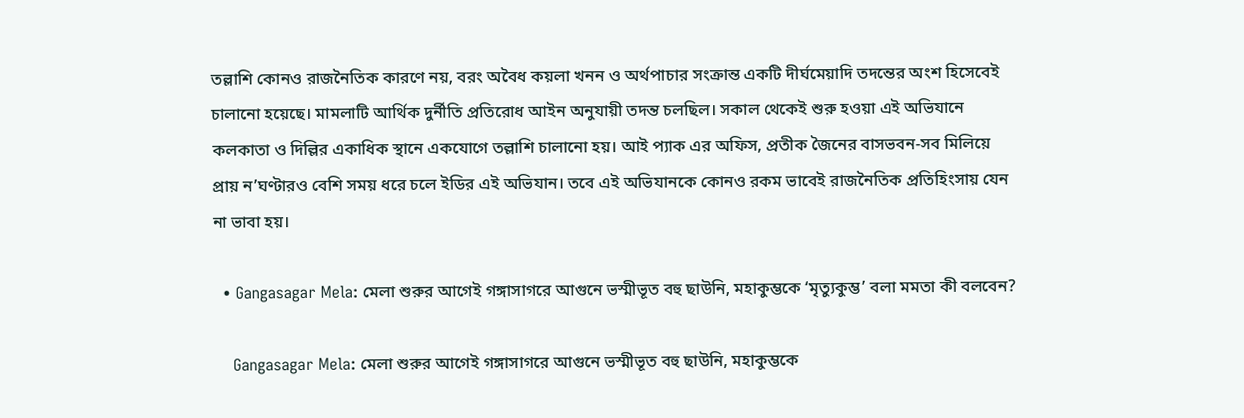তল্লাশি কোনও রাজনৈতিক কারণে নয়, বরং অবৈধ কয়লা খনন ও অর্থপাচার সংক্রান্ত একটি দীর্ঘমেয়াদি তদন্তের অংশ হিসেবেই চালানো হয়েছে। মামলাটি আর্থিক দুর্নীতি প্রতিরোধ আইন অনুযায়ী তদন্ত চলছিল। সকাল থেকেই শুরু হওয়া এই অভিযানে কলকাতা ও দিল্লির একাধিক স্থানে একযোগে তল্লাশি চালানো হয়। আই প্যাক এর অফিস, প্রতীক জৈনের বাসভবন-সব মিলিয়ে প্রায় ন’ঘণ্টারও বেশি সময় ধরে চলে ইডির এই অভিযান। তবে এই অভিযানকে কোনও রকম ভাবেই রাজনৈতিক প্রতিহিংসায় যেন না ভাবা হয়।

  • Gangasagar Mela: মেলা শুরুর আগেই গঙ্গাসাগরে আগুনে ভস্মীভূত বহু ছাউনি, মহাকুম্ভকে ‘মৃত্যুকুম্ভ’ বলা মমতা কী বলবেন?

    Gangasagar Mela: মেলা শুরুর আগেই গঙ্গাসাগরে আগুনে ভস্মীভূত বহু ছাউনি, মহাকুম্ভকে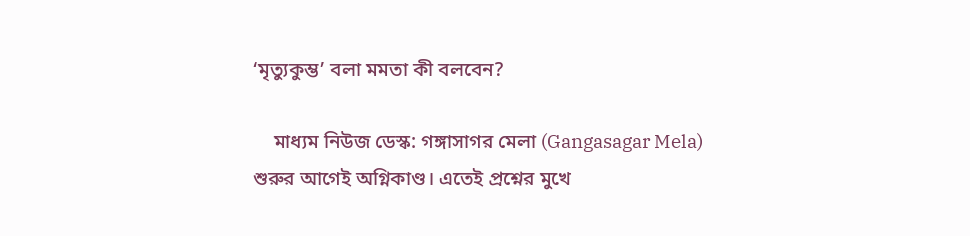‘মৃত্যুকুম্ভ’ বলা মমতা কী বলবেন?

    মাধ্যম নিউজ ডেস্ক: গঙ্গাসাগর মেলা (Gangasagar Mela) শুরুর আগেই অগ্নিকাণ্ড। এতেই প্রশ্নের মুখে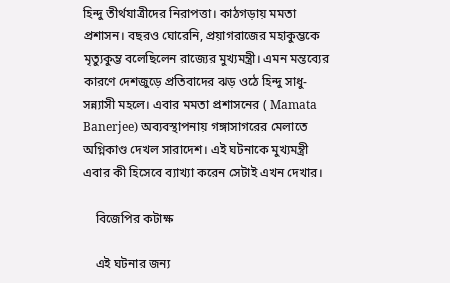হিন্দু তীর্থযাত্রীদের নিরাপত্তা। কাঠগড়ায় মমতা প্রশাসন। বছরও ঘোরেনি, প্রয়াগরাজের মহাকুম্ভকে মৃত্যুকুম্ভ বলেছিলেন রাজ্যের মুখ্যমন্ত্রী। এমন মন্তব্যের কারণে দেশজুড়ে প্রতিবাদের ঝড় ওঠে হিন্দু সাধু-সন্ন্যাসী মহলে। এবার মমতা প্রশাসনের ( Mamata Banerjee) অব্যবস্থাপনায় গঙ্গাসাগরের মেলাতে অগ্নিকাণ্ড দেখল সারাদেশ। এই ঘটনাকে মুখ্যমন্ত্রী এবার কী হিসেবে ব্যাখ্যা করেন সেটাই এখন দেখার।

    বিজেপির কটাক্ষ

    এই ঘটনার জন্য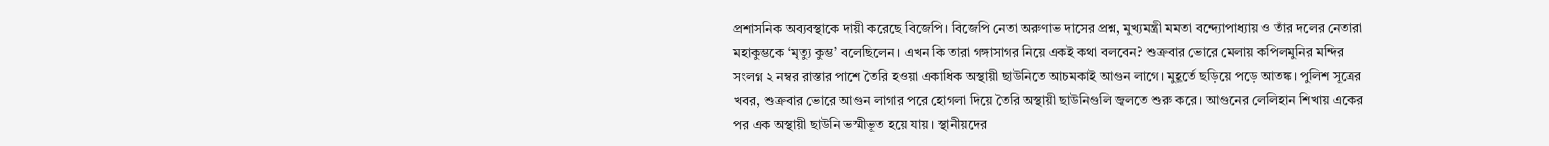প্রশাসনিক অব্যবস্থাকে দায়ী করেছে বিজেপি। বিজেপি নেতা অরুণাভ দাসের প্রশ্ন, মুখ্যমন্ত্রী মমতা বন্দ্যোপাধ্যায় ও তাঁর দলের নেতারা মহাকুম্ভকে ‘মৃত্যু কুম্ভ’ বলেছিলেন। এখন কি তারা গঙ্গাসাগর নিয়ে একই কথা বলবেন? শুক্রবার ভোরে মেলায় কপিলমুনির মন্দির সংলগ্ন ২ নম্বর রাস্তার পাশে তৈরি হওয়া একাধিক অস্থায়ী ছাউনিতে আচমকাই আগুন লাগে। মুহূর্তে ছড়িয়ে পড়ে আতঙ্ক। পুলিশ সূত্রের খবর, শুক্রবার ভোরে আগুন লাগার পরে হোগলা দিয়ে তৈরি অস্থায়ী ছাউনিগুলি জ্বলতে শুরু করে। আগুনের লেলিহান শিখায় একের পর এক অস্থায়ী ছাউনি ভস্মীভূত হয়ে যায়। স্থানীয়দের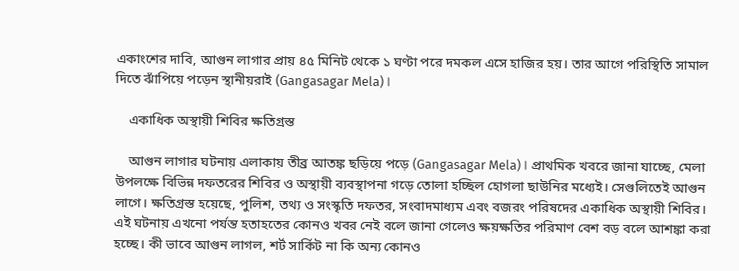একাংশের দাবি, আগুন লাগার প্রায় ৪৫ মিনিট থেকে ১ ঘণ্টা পরে দমকল এসে হাজির হয়। তার আগে পরিস্থিতি সামাল দিতে ঝাঁপিয়ে পড়েন স্থানীয়রাই (Gangasagar Mela)।

    একাধিক অস্থায়ী শিবির ক্ষতিগ্রস্ত

    আগুন লাগার ঘটনায় এলাকায় তীব্র আতঙ্ক ছড়িয়ে পড়ে (Gangasagar Mela)। প্রাথমিক খবরে জানা যাচ্ছে, মেলা উপলক্ষে বিভিন্ন দফতরের শিবির ও অস্থায়ী ব্যবস্থাপনা গড়ে তোলা হচ্ছিল হোগলা ছাউনির মধ্যেই। সেগুলিতেই আগুন লাগে। ক্ষতিগ্রস্ত হয়েছে, পুলিশ, তথ্য ও সংস্কৃতি দফতর, সংবাদমাধ্যম এবং বজরং পরিষদের একাধিক অস্থায়ী শিবির। এই ঘটনায় এখনো পর্যন্ত হতাহতের কোনও খবর নেই বলে জানা গেলেও ক্ষয়ক্ষতির পরিমাণ বেশ বড় বলে আশঙ্কা করা হচ্ছে। কী ভাবে আগুন লাগল, শর্ট সার্কিট না কি অন্য কোনও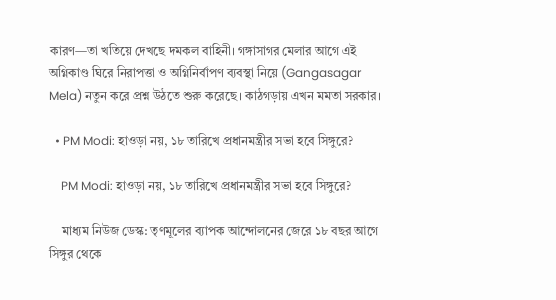কারণ—তা খতিয়ে দেখছে দমকল বাহিনী। গঙ্গাসাগর মেলার আগে এই অগ্নিকাণ্ড ঘিরে নিরাপত্তা ও অগ্নিনির্বাপণ ব্যবস্থা নিয়ে (Gangasagar Mela) নতুন করে প্রশ্ন উঠতে শুরু করেছে। কাঠগড়ায় এখন মমতা সরকার।

  • PM Modi: হাওড়া নয়, ১৮ তারিখে প্রধানমন্ত্রীর সভা হবে সিঙ্গুরে?

    PM Modi: হাওড়া নয়, ১৮ তারিখে প্রধানমন্ত্রীর সভা হবে সিঙ্গুরে?

    মাধ্যম নিউজ ডেস্ক: তৃণমূলের ব্যাপক আন্দোলনের জেরে ১৮ বছর আগে সিঙ্গুর থেকে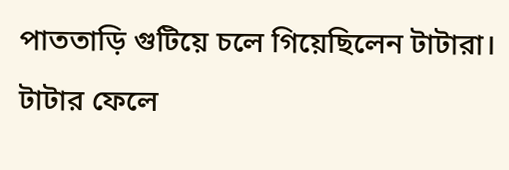পাততাড়ি গুটিয়ে চলে গিয়েছিলেন টাটারা। টাটার ফেলে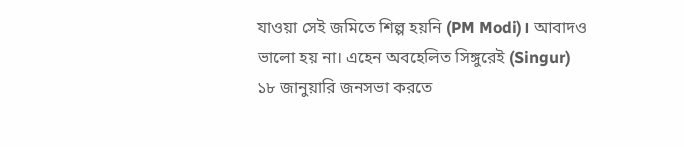যাওয়া সেই জমিতে শিল্প হয়নি (PM Modi)। আবাদও ভালো হয় না। এহেন অবহেলিত সিঙ্গুরেই (Singur) ১৮ জানুয়ারি জনসভা করতে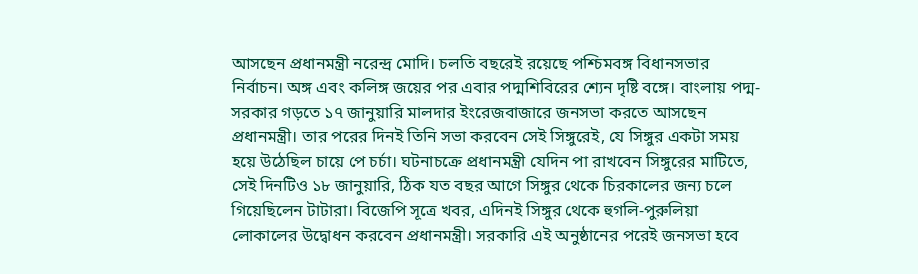আসছেন প্রধানমন্ত্রী নরেন্দ্র মোদি। চলতি বছরেই রয়েছে পশ্চিমবঙ্গ বিধানসভার নির্বাচন। অঙ্গ এবং কলিঙ্গ জয়ের পর এবার পদ্মশিবিরের শ্যেন দৃষ্টি বঙ্গে। বাংলায় পদ্ম-সরকার গড়তে ১৭ জানুয়ারি মালদার ইংরেজবাজারে জনসভা করতে আসছেন প্রধানমন্ত্রী। তার পরের দিনই তিনি সভা করবেন সেই সিঙ্গুরেই, যে সিঙ্গুর একটা সময় হয়ে উঠেছিল চায়ে পে চর্চা। ঘটনাচক্রে প্রধানমন্ত্রী যেদিন পা রাখবেন সিঙ্গুরের মাটিতে, সেই দিনটিও ১৮ জানুয়ারি, ঠিক যত বছর আগে সিঙ্গুর থেকে চিরকালের জন্য চলে গিয়েছিলেন টাটারা। বিজেপি সূত্রে খবর, এদিনই সিঙ্গুর থেকে হুগলি-পুরুলিয়া লোকালের উদ্বোধন করবেন প্রধানমন্ত্রী। সরকারি এই অনুষ্ঠানের পরেই জনসভা হবে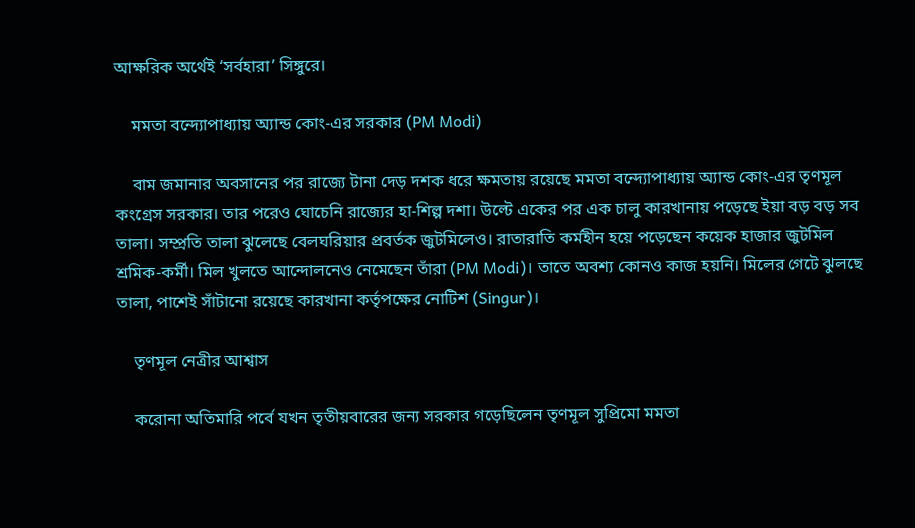আক্ষরিক অর্থেই ‘সর্বহারা’ সিঙ্গুরে।

    মমতা বন্দ্যোপাধ্যায় অ্যান্ড কোং-এর সরকার (PM Modi)

    বাম জমানার অবসানের পর রাজ্যে টানা দেড় দশক ধরে ক্ষমতায় রয়েছে মমতা বন্দ্যোপাধ্যায় অ্যান্ড কোং-এর তৃণমূল কংগ্রেস সরকার। তার পরেও ঘোচেনি রাজ্যের হা-শিল্প দশা। উল্টে একের পর এক চালু কারখানায় পড়েছে ইয়া বড় বড় সব তালা। সম্প্রতি তালা ঝুলেছে বেলঘরিয়ার প্রবর্তক জুটমিলেও। রাতারাতি কর্মহীন হয়ে পড়েছেন কয়েক হাজার জুটমিল শ্রমিক-কর্মী। মিল খুলতে আন্দোলনেও নেমেছেন তাঁরা (PM Modi)। তাতে অবশ্য কোনও কাজ হয়নি। মিলের গেটে ঝুলছে তালা, পাশেই সাঁটানো রয়েছে কারখানা কর্তৃপক্ষের নোটিশ (Singur)।

    তৃণমূল নেত্রীর আশ্বাস

    করোনা অতিমারি পর্বে যখন তৃতীয়বারের জন্য সরকার গড়েছিলেন তৃণমূল সুপ্রিমো মমতা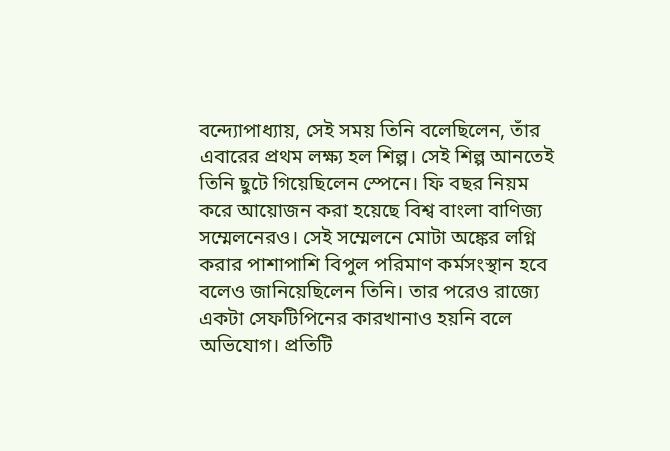বন্দ্যোপাধ্যায়, সেই সময় তিনি বলেছিলেন, তাঁর এবারের প্রথম লক্ষ্য হল শিল্প। সেই শিল্প আনতেই তিনি ছুটে গিয়েছিলেন স্পেনে। ফি বছর নিয়ম করে আয়োজন করা হয়েছে বিশ্ব বাংলা বাণিজ্য সম্মেলনেরও। সেই সম্মেলনে মোটা অঙ্কের লগ্নি করার পাশাপাশি বিপুল পরিমাণ কর্মসংস্থান হবে বলেও জানিয়েছিলেন তিনি। তার পরেও রাজ্যে একটা সেফটিপিনের কারখানাও হয়নি বলে অভিযোগ। প্রতিটি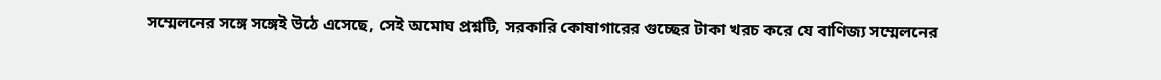সম্মেলনের সঙ্গে সঙ্গেই উঠে এসেছে, সেই অমোঘ প্রশ্নটি, সরকারি কোষাগারের গুচ্ছের টাকা খরচ করে যে বাণিজ্য সম্মেলনের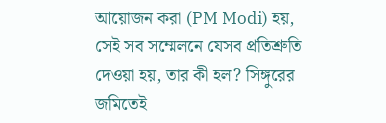আয়োজন করা (PM Modi) হয়, সেই সব সম্মেলনে যেসব প্রতিশ্রুতি দেওয়া হয়, তার কী হল? সিঙ্গুরের জমিতেই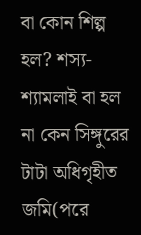বা কোন শিল্প হল? শস্য-শ্যামলাই বা হল না কেন সিঙ্গুরের টাটা অধিগৃহীত জমি(পরে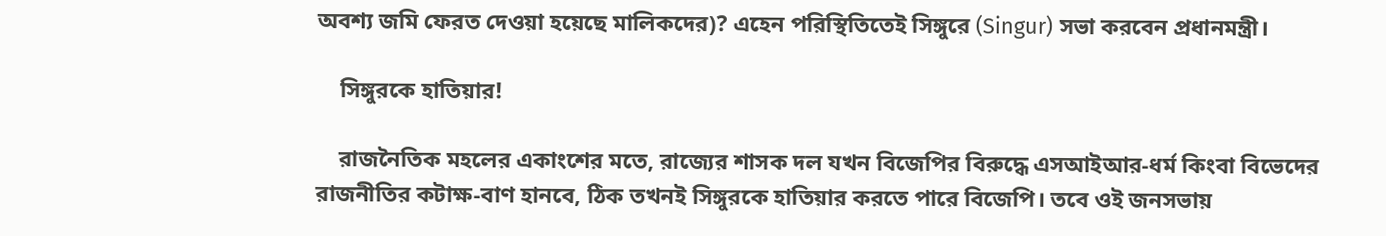অবশ্য জমি ফেরত দেওয়া হয়েছে মালিকদের)? এহেন পরিস্থিতিতেই সিঙ্গুরে (Singur) সভা করবেন প্রধানমন্ত্রী।

    সিঙ্গুরকে হাতিয়ার!

    রাজনৈতিক মহলের একাংশের মতে, রাজ্যের শাসক দল যখন বিজেপির বিরুদ্ধে এসআইআর-ধর্ম কিংবা বিভেদের রাজনীতির কটাক্ষ-বাণ হানবে, ঠিক তখনই সিঙ্গুরকে হাতিয়ার করতে পারে বিজেপি। তবে ওই জনসভায়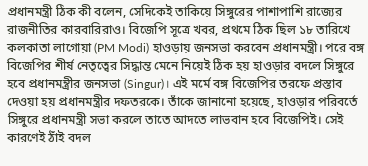প্রধানমন্ত্রী ঠিক কী বলেন, সেদিকেই তাকিয়ে সিঙ্গুরের পাশাপাশি রাজ্যের রাজনীতির কারবারিরাও। বিজেপি সূত্রে খবর, প্রথমে ঠিক ছিল ১৮ তারিখে কলকাতা লাগোয়া (PM Modi) হাওড়ায় জনসভা করবেন প্রধানমন্ত্রী। পরে বঙ্গ বিজেপির শীর্ষ নেতৃত্বের সিদ্ধান্ত মেনে নিয়েই ঠিক হয় হাওড়ার বদলে সিঙ্গুরে হবে প্রধানমন্ত্রীর জনসভা (Singur)। এই মর্মে বঙ্গ বিজেপির তরফে প্রস্তাব দেওয়া হয় প্রধানমন্ত্রীর দফতরকে। তাঁকে জানানো হয়েছে, হাওড়ার পরিবর্তে সিঙ্গুরে প্রধানমন্ত্রী সভা করলে তাতে আদতে লাভবান হবে বিজেপিই। সেই কারণেই ঠাঁই বদল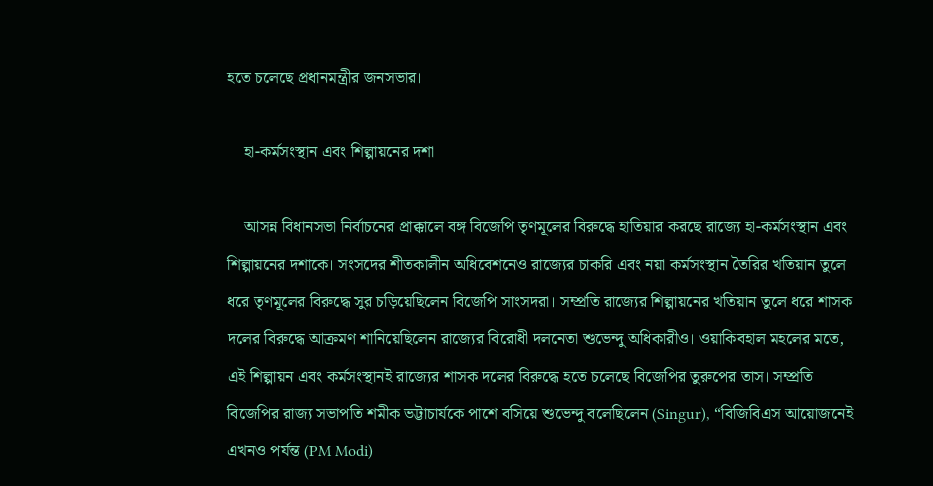হতে চলেছে প্রধানমন্ত্রীর জনসভার।

    হা-কর্মসংস্থান এবং শিল্পায়নের দশা

    আসন্ন বিধানসভা নির্বাচনের প্রাক্কালে বঙ্গ বিজেপি তৃণমূলের বিরুদ্ধে হাতিয়ার করছে রাজ্যে হা-কর্মসংস্থান এবং শিল্পায়নের দশাকে। সংসদের শীতকালীন অধিবেশনেও রাজ্যের চাকরি এবং নয়া কর্মসংস্থান তৈরির খতিয়ান তুলে ধরে তৃণমূলের বিরুদ্ধে সুর চড়িয়েছিলেন বিজেপি সাংসদরা। সম্প্রতি রাজ্যের শিল্পায়নের খতিয়ান তুলে ধরে শাসক দলের বিরুদ্ধে আক্রমণ শানিয়েছিলেন রাজ্যের বিরোধী দলনেতা শুভেন্দু অধিকারীও। ওয়াকিবহাল মহলের মতে, এই শিল্পায়ন এবং কর্মসংস্থানই রাজ্যের শাসক দলের বিরুদ্ধে হতে চলেছে বিজেপির তুরুপের তাস। সম্প্রতি বিজেপির রাজ্য সভাপতি শমীক ভট্টাচার্যকে পাশে বসিয়ে শুভেন্দু বলেছিলেন (Singur), “বিজিবিএস আয়োজনেই এখনও পর্যন্ত (PM Modi)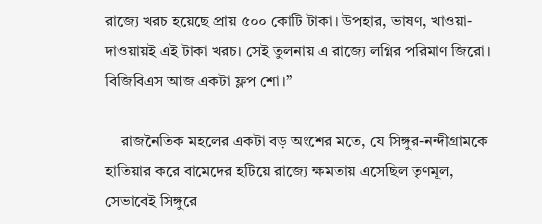রাজ্যে খরচ হয়েছে প্রায় ৫০০ কোটি টাকা। উপহার, ভাষণ, খাওয়া-দাওয়ায়ই এই টাকা খরচ। সেই তুলনায় এ রাজ্যে লগ্নির পরিমাণ জিরো। বিজিবিএস আজ একটা ফ্লপ শো।”

    রাজনৈতিক মহলের একটা বড় অংশের মতে, যে সিঙ্গুর-নন্দীগ্রামকে হাতিয়ার করে বামেদের হটিয়ে রাজ্যে ক্ষমতায় এসেছিল তৃণমূল, সেভাবেই সিঙ্গুরে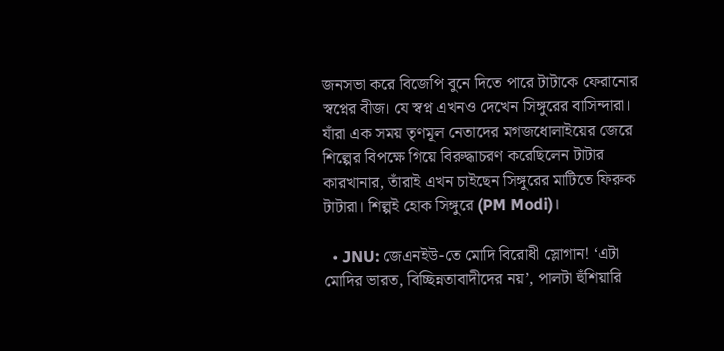জনসভা করে বিজেপি বুনে দিতে পারে টাটাকে ফেরানোর স্বপ্নের বীজ। যে স্বপ্ন এখনও দেখেন সিঙ্গুরের বাসিন্দারা। যাঁরা এক সময় তৃণমূল নেতাদের মগজধোলাইয়ের জেরে শিল্পের বিপক্ষে গিয়ে বিরুদ্ধাচরণ করেছিলেন টাটার কারখানার, তাঁরাই এখন চাইছেন সিঙ্গুরের মাটিতে ফিরুক টাটারা। শিল্পই হোক সিঙ্গুরে (PM Modi)।

  • JNU: জেএনইউ-তে মোদি বিরোধী স্লোগান! ‘এটা মোদির ভারত, বিচ্ছিন্নতাবাদীদের নয়’, পালটা হুঁশিয়ারি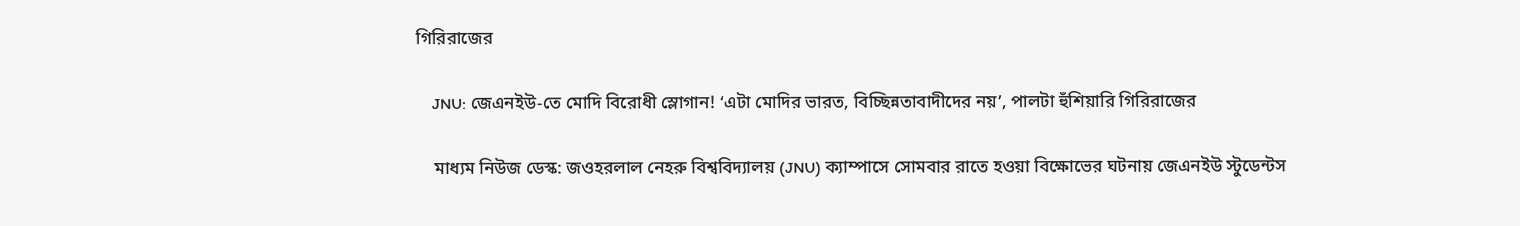গিরিরাজের

    JNU: জেএনইউ-তে মোদি বিরোধী স্লোগান! ‘এটা মোদির ভারত, বিচ্ছিন্নতাবাদীদের নয়’, পালটা হুঁশিয়ারি গিরিরাজের

    মাধ্যম নিউজ ডেস্ক: জওহরলাল নেহরু বিশ্ববিদ্যালয় (JNU) ক্যাম্পাসে সোমবার রাতে হওয়া বিক্ষোভের ঘটনায় জেএনইউ স্টুডেন্টস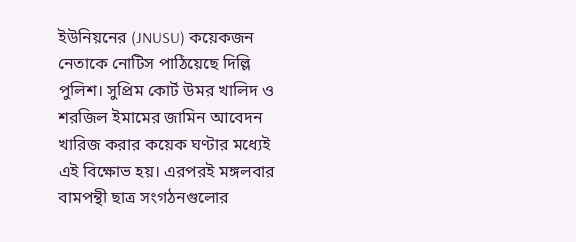ইউনিয়নের (JNUSU) কয়েকজন নেতাকে নোটিস পাঠিয়েছে দিল্লি পুলিশ। সুপ্রিম কোর্ট উমর খালিদ ও শরজিল ইমামের জামিন আবেদন খারিজ করার কয়েক ঘণ্টার মধ্যেই এই বিক্ষোভ হয়। এরপরই মঙ্গলবার বামপন্থী ছাত্র সংগঠনগুলোর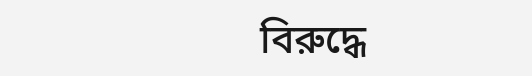বিরুদ্ধে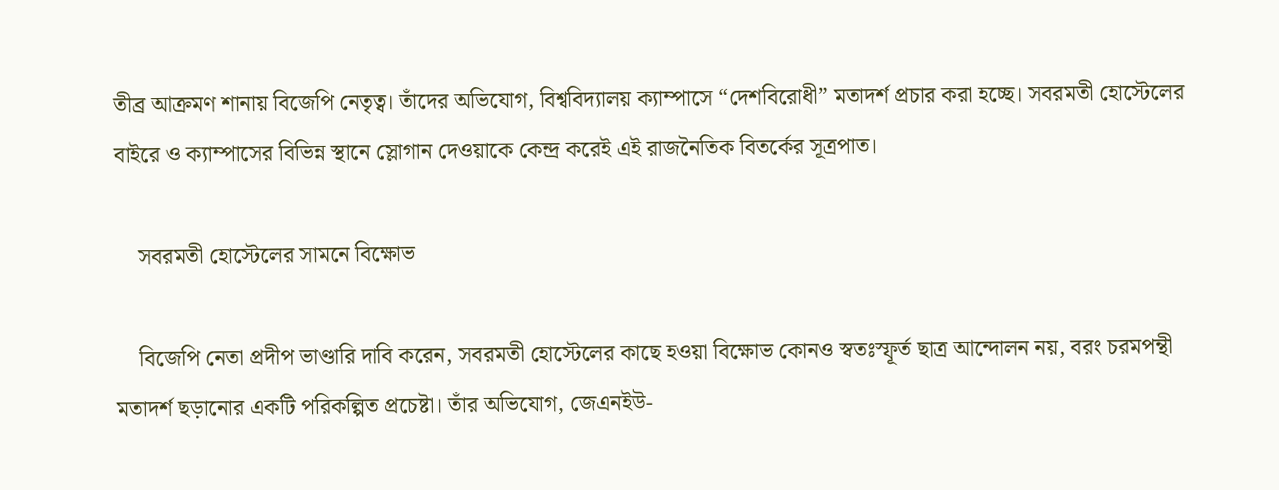তীব্র আক্রমণ শানায় বিজেপি নেতৃত্ব। তাঁদের অভিযোগ, বিশ্ববিদ্যালয় ক্যাম্পাসে “দেশবিরোধী” মতাদর্শ প্রচার করা হচ্ছে। সবরমতী হোস্টেলের বাইরে ও ক্যাম্পাসের বিভিন্ন স্থানে স্লোগান দেওয়াকে কেন্দ্র করেই এই রাজনৈতিক বিতর্কের সূত্রপাত।

    সবরমতী হোস্টেলের সামনে বিক্ষোভ

    বিজেপি নেতা প্রদীপ ভাণ্ডারি দাবি করেন, সবরমতী হোস্টেলের কাছে হওয়া বিক্ষোভ কোনও স্বতঃস্ফূর্ত ছাত্র আন্দোলন নয়, বরং চরমপন্থী মতাদর্শ ছড়ানোর একটি পরিকল্পিত প্রচেষ্টা। তাঁর অভিযোগ, জেএনইউ-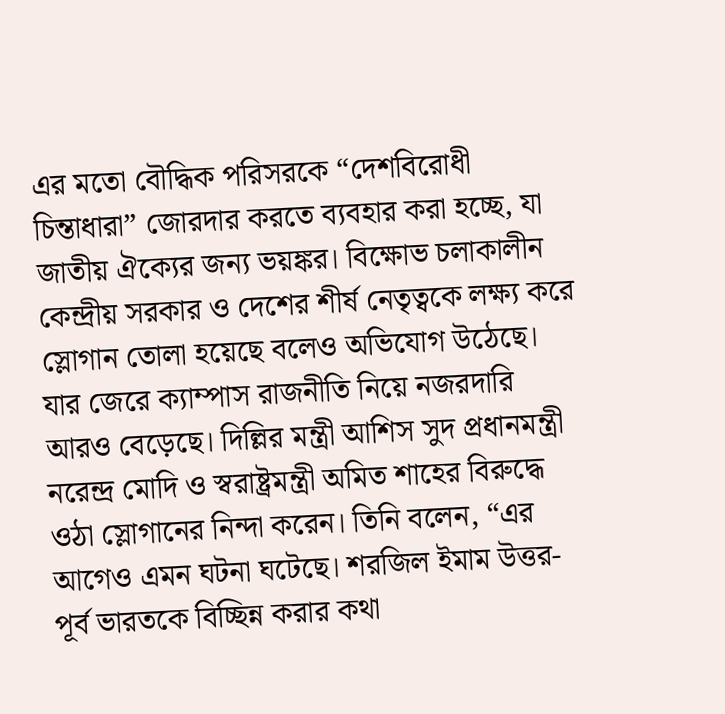এর মতো বৌদ্ধিক পরিসরকে “দেশবিরোধী চিন্তাধারা” জোরদার করতে ব্যবহার করা হচ্ছে, যা জাতীয় ঐক্যের জন্য ভয়ঙ্কর। বিক্ষোভ চলাকালীন কেন্দ্রীয় সরকার ও দেশের শীর্ষ নেতৃত্বকে লক্ষ্য করে স্লোগান তোলা হয়েছে বলেও অভিযোগ উঠেছে। যার জেরে ক্যাম্পাস রাজনীতি নিয়ে নজরদারি আরও বেড়েছে। দিল্লির মন্ত্রী আশিস সুদ প্রধানমন্ত্রী নরেন্দ্র মোদি ও স্বরাষ্ট্রমন্ত্রী অমিত শাহের বিরুদ্ধে ওঠা স্লোগানের নিন্দা করেন। তিনি বলেন, “এর আগেও এমন ঘটনা ঘটেছে। শরজিল ইমাম উত্তর-পূর্ব ভারতকে বিচ্ছিন্ন করার কথা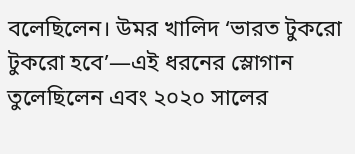বলেছিলেন। উমর খালিদ ‘ভারত টুকরো টুকরো হবে’—এই ধরনের স্লোগান তুলেছিলেন এবং ২০২০ সালের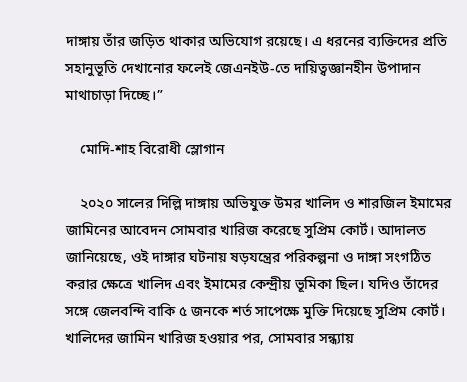দাঙ্গায় তাঁর জড়িত থাকার অভিযোগ রয়েছে। এ ধরনের ব্যক্তিদের প্রতি সহানুভূতি দেখানোর ফলেই জেএনইউ-তে দায়িত্বজ্ঞানহীন উপাদান মাথাচাড়া দিচ্ছে।”

    মোদি-শাহ বিরোধী স্লোগান

    ২০২০ সালের দিল্লি দাঙ্গায় অভিযুক্ত উমর খালিদ ও শারজিল ইমামের জামিনের আবেদন সোমবার খারিজ করেছে সুপ্রিম কোর্ট। আদালত জানিয়েছে, ওই দাঙ্গার ঘটনায় ষড়যন্ত্রের পরিকল্পনা ও দাঙ্গা সংগঠিত করার ক্ষেত্রে খালিদ এবং ইমামের কেন্দ্রীয় ভূমিকা ছিল। যদিও তাঁদের সঙ্গে জেলবন্দি বাকি ৫ জনকে শর্ত সাপেক্ষে মুক্তি দিয়েছে সুপ্রিম কোর্ট। খালিদের জামিন খারিজ হওয়ার পর, সোমবার সন্ধ্যায়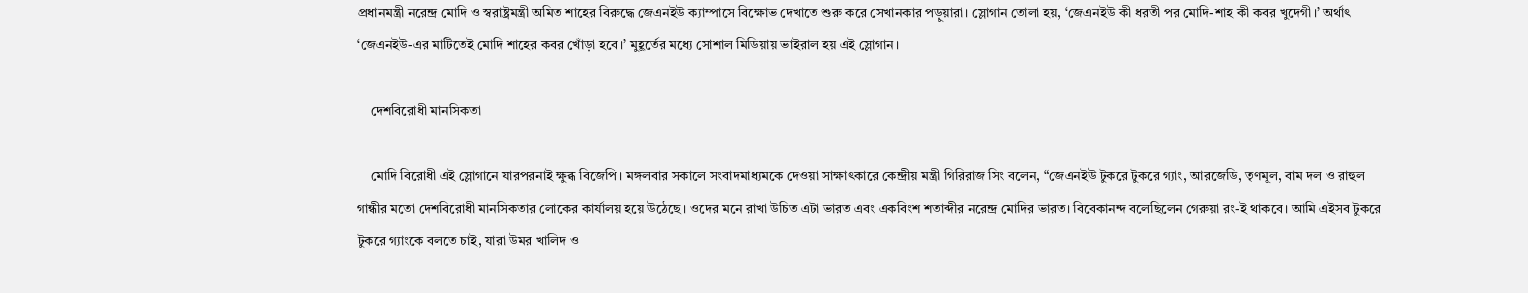প্রধানমন্ত্রী নরেন্দ্র মোদি ও স্বরাষ্ট্রমন্ত্রী অমিত শাহের বিরুদ্ধে জেএনইউ ক্যাম্পাসে বিক্ষোভ দেখাতে শুরু করে সেখানকার পড়ুয়ারা। স্লোগান তোলা হয়, ‘জেএনইউ কী ধরতী পর মোদি-শাহ কী কবর খুদেগী।’ অর্থাৎ ‘জেএনইউ-এর মাটিতেই মোদি শাহের কবর খোঁড়া হবে।’ মুহূর্তের মধ্যে সোশাল মিডিয়ায় ভাইরাল হয় এই স্লোগান।

    দেশবিরোধী মানসিকতা

    মোদি বিরোধী এই স্লোগানে যারপরনাই ক্ষুব্ধ বিজেপি। মঙ্গলবার সকালে সংবাদমাধ্যমকে দেওয়া সাক্ষাৎকারে কেন্দ্রীয় মন্ত্রী গিরিরাজ সিং বলেন, “জেএনইউ টুকরে টুকরে গ্যাং, আরজেডি, তৃণমূল, বাম দল ও রাহুল গান্ধীর মতো দেশবিরোধী মানসিকতার লোকের কার্যালয় হয়ে উঠেছে। ওদের মনে রাখা উচিত এটা ভারত এবং একবিংশ শতাব্দীর নরেন্দ্র মোদির ভারত। বিবেকানন্দ বলেছিলেন গেরুয়া রং-ই থাকবে। আমি এইসব টুকরে টুকরে গ্যাংকে বলতে চাই, যারা উমর খালিদ ও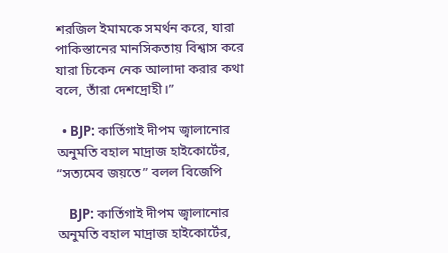শরজিল ইমামকে সমর্থন করে, যারা পাকিস্তানের মানসিকতায় বিশ্বাস করে যারা চিকেন নেক আলাদা করার কথা বলে, তাঁরা দেশদ্রোহী।”

  • BJP: কার্তিগাই দীপম জ্বালানোর অনুমতি বহাল মাদ্রাজ হাইকোর্টের, “সত্যমেব জয়তে” বলল বিজেপি

    BJP: কার্তিগাই দীপম জ্বালানোর অনুমতি বহাল মাদ্রাজ হাইকোর্টের,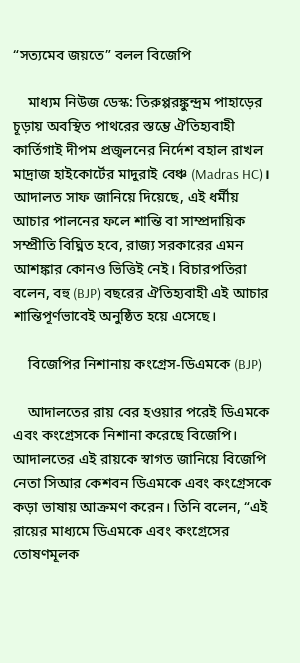“সত্যমেব জয়তে” বলল বিজেপি

    মাধ্যম নিউজ ডেস্ক: তিরুপ্পরঙ্কুন্দ্রম পাহাড়ের চূড়ায় অবস্থিত পাথরের স্তম্ভে ঐতিহ্যবাহী কার্তিগাই দীপম প্রজ্বলনের নির্দেশ বহাল রাখল মাদ্রাজ হাইকোর্টের মাদুরাই বেঞ্চ (Madras HC)। আদালত সাফ জানিয়ে দিয়েছে, এই ধর্মীয় আচার পালনের ফলে শান্তি বা সাম্প্রদায়িক সম্প্রীতি বিঘ্নিত হবে, রাজ্য সরকারের এমন আশঙ্কার কোনও ভিত্তিই নেই। বিচারপতিরা বলেন, বহু (BJP) বছরের ঐতিহ্যবাহী এই আচার শান্তিপূর্ণভাবেই অনুষ্ঠিত হয়ে এসেছে।

    বিজেপির নিশানায় কংগ্রেস-ডিএমকে (BJP)

    আদালতের রায় বের হওয়ার পরেই ডিএমকে এবং কংগ্রেসকে নিশানা করেছে বিজেপি। আদালতের এই রায়কে স্বাগত জানিয়ে বিজেপি নেতা সিআর কেশবন ডিএমকে এবং কংগ্রেসকে কড়া ভাষায় আক্রমণ করেন। তিনি বলেন, “এই রায়ের মাধ্যমে ডিএমকে এবং কংগ্রেসের তোষণমূলক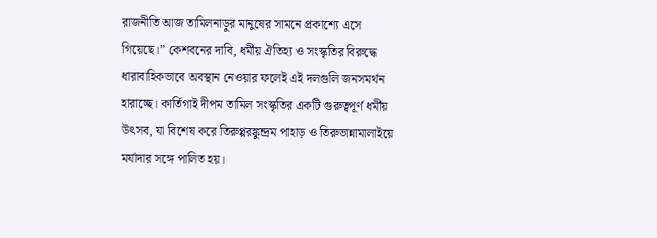রাজনীতি আজ তামিলনাড়ুর মানুষের সামনে প্রকাশ্যে এসে গিয়েছে।” কেশবনের দাবি, ধর্মীয় ঐতিহ্য ও সংস্কৃতির বিরুদ্ধে ধারাবাহিকভাবে অবস্থান নেওয়ার ফলেই এই দলগুলি জনসমর্থন হারাচ্ছে। কার্তিগাই দীপম তামিল সংস্কৃতির একটি গুরুত্বপূর্ণ ধর্মীয় উৎসব, যা বিশেষ করে তিরুপ্পরঙ্কুন্দ্রম পাহাড় ও তিরুভান্নামালাইয়ে মর্যাদার সঙ্গে পালিত হয়।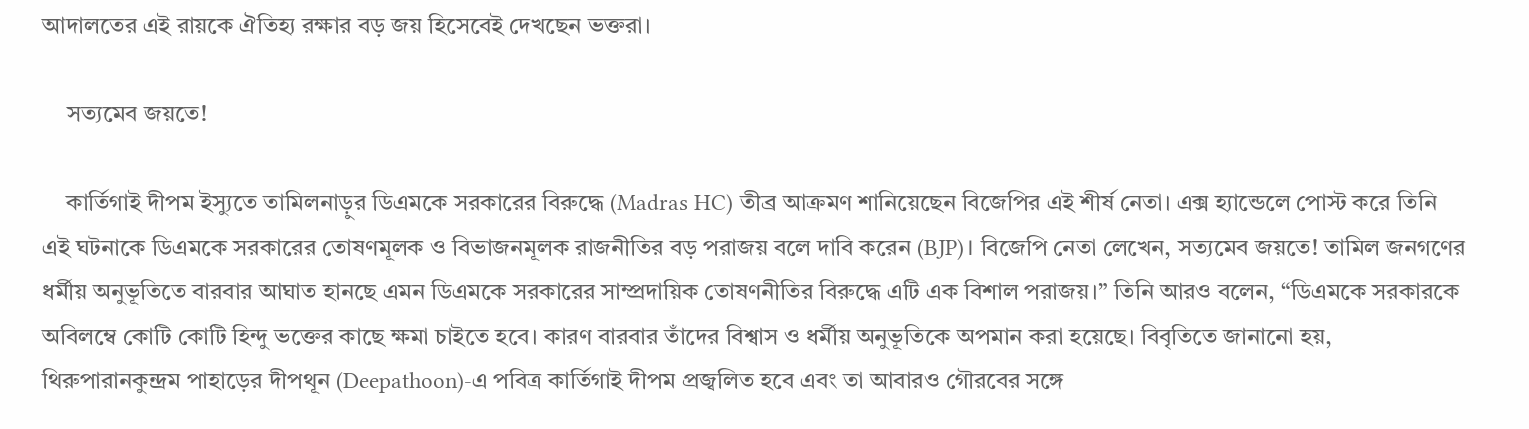আদালতের এই রায়কে ঐতিহ্য রক্ষার বড় জয় হিসেবেই দেখছেন ভক্তরা।

    সত্যমেব জয়তে!

    কার্তিগাই দীপম ইস্যুতে তামিলনাড়ুর ডিএমকে সরকারের বিরুদ্ধে (Madras HC) তীব্র আক্রমণ শানিয়েছেন বিজেপির এই শীর্ষ নেতা। এক্স হ্যান্ডেলে পোস্ট করে তিনি এই ঘটনাকে ডিএমকে সরকারের তোষণমূলক ও বিভাজনমূলক রাজনীতির বড় পরাজয় বলে দাবি করেন (BJP)। বিজেপি নেতা লেখেন, সত্যমেব জয়তে! তামিল জনগণের ধর্মীয় অনুভূতিতে বারবার আঘাত হানছে এমন ডিএমকে সরকারের সাম্প্রদায়িক তোষণনীতির বিরুদ্ধে এটি এক বিশাল পরাজয়।” তিনি আরও বলেন, “ডিএমকে সরকারকে অবিলম্বে কোটি কোটি হিন্দু ভক্তের কাছে ক্ষমা চাইতে হবে। কারণ বারবার তাঁদের বিশ্বাস ও ধর্মীয় অনুভূতিকে অপমান করা হয়েছে। বিবৃতিতে জানানো হয়, থিরুপারানকুন্দ্রম পাহাড়ের দীপথূন (Deepathoon)-এ পবিত্র কার্তিগাই দীপম প্রজ্বলিত হবে এবং তা আবারও গৌরবের সঙ্গে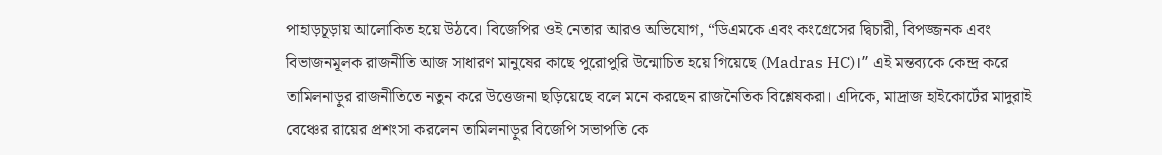পাহাড়চূড়ায় আলোকিত হয়ে উঠবে। বিজেপির ওই নেতার আরও অভিযোগ, “ডিএমকে এবং কংগ্রেসের দ্বিচারী, বিপজ্জনক এবং বিভাজনমূলক রাজনীতি আজ সাধারণ মানুষের কাছে পুরোপুরি উন্মোচিত হয়ে গিয়েছে (Madras HC)।” এই মন্তব্যকে কেন্দ্র করে তামিলনাড়ুর রাজনীতিতে নতুন করে উত্তেজনা ছড়িয়েছে বলে মনে করছেন রাজনৈতিক বিশ্লেষকরা। এদিকে, মাদ্রাজ হাইকোর্টের মাদুরাই বেঞ্চের রায়ের প্রশংসা করলেন তামিলনাড়ুর বিজেপি সভাপতি কে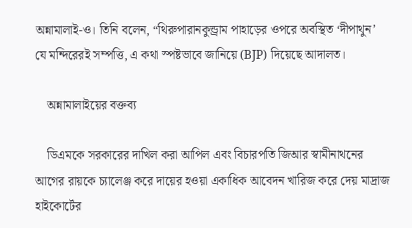অন্নামালাই-ও। তিনি বলেন, “থিরুপারানকুন্ড্রাম পাহাড়ের ওপরে অবস্থিত ‘দীপাথুন’ যে মন্দিরেরই সম্পত্তি, এ কথা স্পষ্টভাবে জানিয়ে (BJP) দিয়েছে আদালত।

    অন্নামালাইয়ের বক্তব্য

    ডিএমকে সরকারের দাখিল করা আপিল এবং বিচারপতি জিআর স্বামীনাথনের আগের রায়কে চ্যালেঞ্জ করে দায়ের হওয়া একাধিক আবেদন খারিজ করে দেয় মাদ্রাজ হাইকোর্টের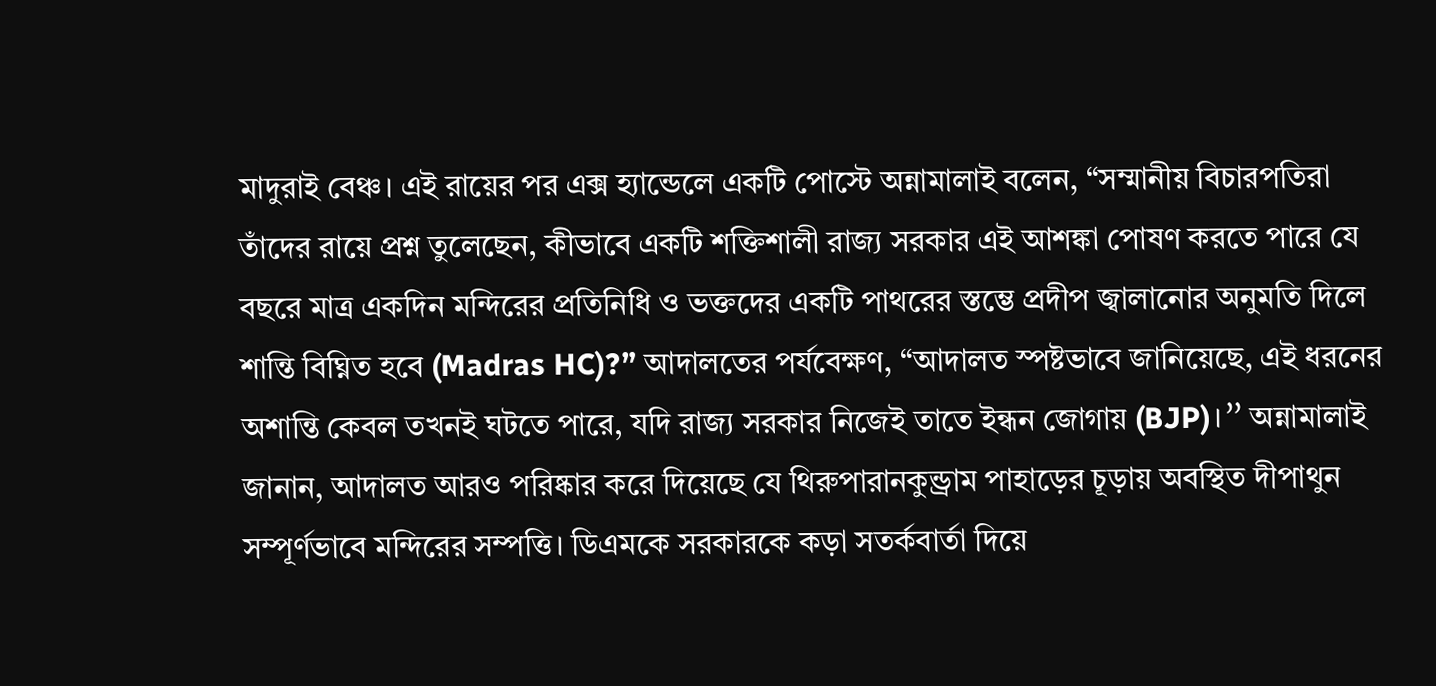মাদুরাই বেঞ্চ। এই রায়ের পর এক্স হ্যান্ডেলে একটি পোস্টে অন্নামালাই বলেন, “সম্মানীয় বিচারপতিরা তাঁদের রায়ে প্রশ্ন তুলেছেন, কীভাবে একটি শক্তিশালী রাজ্য সরকার এই আশঙ্কা পোষণ করতে পারে যে বছরে মাত্র একদিন মন্দিরের প্রতিনিধি ও ভক্তদের একটি পাথরের স্তম্ভে প্রদীপ জ্বালানোর অনুমতি দিলে শান্তি বিঘ্নিত হবে (Madras HC)?” আদালতের পর্যবেক্ষণ, “আদালত স্পষ্টভাবে জানিয়েছে, এই ধরনের অশান্তি কেবল তখনই ঘটতে পারে, যদি রাজ্য সরকার নিজেই তাতে ইন্ধন জোগায় (BJP)।” অন্নামালাই জানান, আদালত আরও পরিষ্কার করে দিয়েছে যে থিরুপারানকুন্ড্রাম পাহাড়ের চূড়ায় অবস্থিত দীপাথুন সম্পূর্ণভাবে মন্দিরের সম্পত্তি। ডিএমকে সরকারকে কড়া সতর্কবার্তা দিয়ে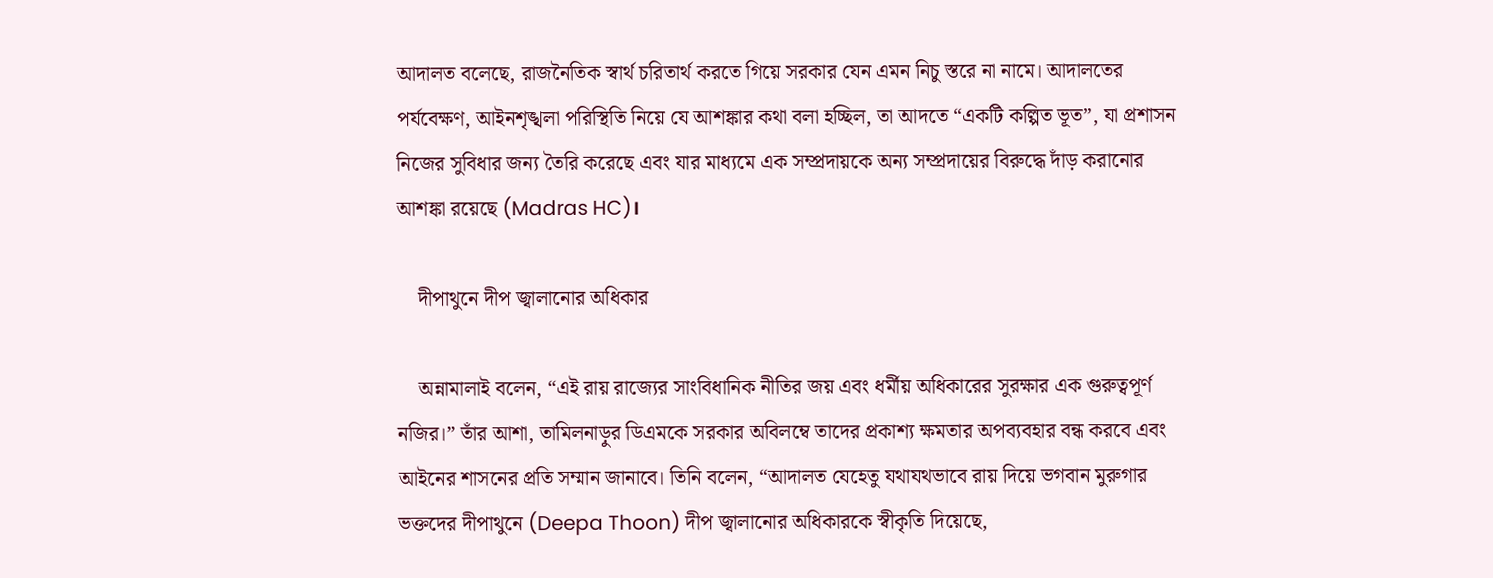আদালত বলেছে, রাজনৈতিক স্বার্থ চরিতার্থ করতে গিয়ে সরকার যেন এমন নিচু স্তরে না নামে। আদালতের পর্যবেক্ষণ, আইনশৃঙ্খলা পরিস্থিতি নিয়ে যে আশঙ্কার কথা বলা হচ্ছিল, তা আদতে “একটি কল্পিত ভূত”, যা প্রশাসন নিজের সুবিধার জন্য তৈরি করেছে এবং যার মাধ্যমে এক সম্প্রদায়কে অন্য সম্প্রদায়ের বিরুদ্ধে দাঁড় করানোর আশঙ্কা রয়েছে (Madras HC)।

    দীপাথুনে দীপ জ্বালানোর অধিকার

    অন্নামালাই বলেন, “এই রায় রাজ্যের সাংবিধানিক নীতির জয় এবং ধর্মীয় অধিকারের সুরক্ষার এক গুরুত্বপূর্ণ নজির।” তাঁর আশা, তামিলনাড়ুর ডিএমকে সরকার অবিলম্বে তাদের প্রকাশ্য ক্ষমতার অপব্যবহার বন্ধ করবে এবং আইনের শাসনের প্রতি সম্মান জানাবে। তিনি বলেন, “আদালত যেহেতু যথাযথভাবে রায় দিয়ে ভগবান মুরুগার ভক্তদের দীপাথুনে (Deepa Thoon) দীপ জ্বালানোর অধিকারকে স্বীকৃতি দিয়েছে,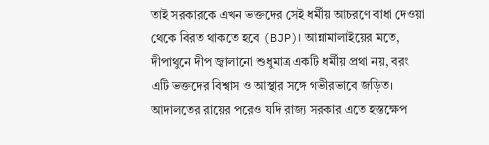তাই সরকারকে এখন ভক্তদের সেই ধর্মীয় আচরণে বাধা দেওয়া থেকে বিরত থাকতে হবে (BJP)। আন্নামালাইয়ের মতে, দীপাথুনে দীপ জ্বালানো শুধুমাত্র একটি ধর্মীয় প্রথা নয়, বরং এটি ভক্তদের বিশ্বাস ও আস্থার সঙ্গে গভীরভাবে জড়িত। আদালতের রায়ের পরেও যদি রাজ্য সরকার এতে হস্তক্ষেপ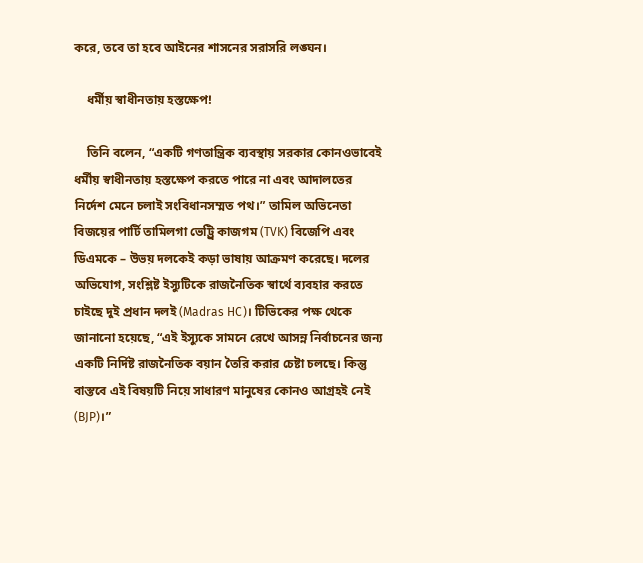করে, তবে তা হবে আইনের শাসনের সরাসরি লঙ্ঘন।

    ধর্মীয় স্বাধীনতায় হস্তক্ষেপ!

    তিনি বলেন, “একটি গণতান্ত্রিক ব্যবস্থায় সরকার কোনওভাবেই ধর্মীয় স্বাধীনতায় হস্তক্ষেপ করতে পারে না এবং আদালতের নির্দেশ মেনে চলাই সংবিধানসম্মত পথ।” তামিল অভিনেতা বিজয়ের পার্টি তামিলগা ভেট্ট্রি কাজগম (TVK) বিজেপি এবং ডিএমকে – উভয় দলকেই কড়া ভাষায় আক্রমণ করেছে। দলের অভিযোগ, সংশ্লিষ্ট ইস্যুটিকে রাজনৈতিক স্বার্থে ব্যবহার করতে চাইছে দুই প্রধান দলই (Madras HC)। টিভিকের পক্ষ থেকে জানানো হয়েছে, “এই ইস্যুকে সামনে রেখে আসন্ন নির্বাচনের জন্য একটি নির্দিষ্ট রাজনৈতিক বয়ান তৈরি করার চেষ্টা চলছে। কিন্তু বাস্তবে এই বিষয়টি নিয়ে সাধারণ মানুষের কোনও আগ্রহই নেই (BJP)।”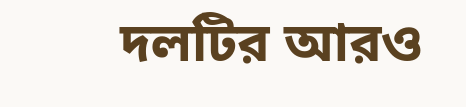দলটির আরও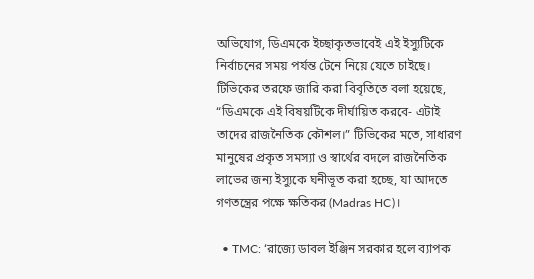অভিযোগ, ডিএমকে ইচ্ছাকৃতভাবেই এই ইস্যুটিকে নির্বাচনের সময় পর্যন্ত টেনে নিয়ে যেতে চাইছে। টিভিকের তরফে জারি করা বিবৃতিতে বলা হয়েছে, “ডিএমকে এই বিষয়টিকে দীর্ঘায়িত করবে- এটাই তাদের রাজনৈতিক কৌশল।” টিভিকের মতে, সাধারণ মানুষের প্রকৃত সমস্যা ও স্বার্থের বদলে রাজনৈতিক লাভের জন্য ইস্যুকে ঘনীভূত করা হচ্ছে, যা আদতে গণতন্ত্রের পক্ষে ক্ষতিকর (Madras HC)।

  • TMC: ‘রাজ্যে ডাবল ইঞ্জিন সরকার হলে ব্যাপক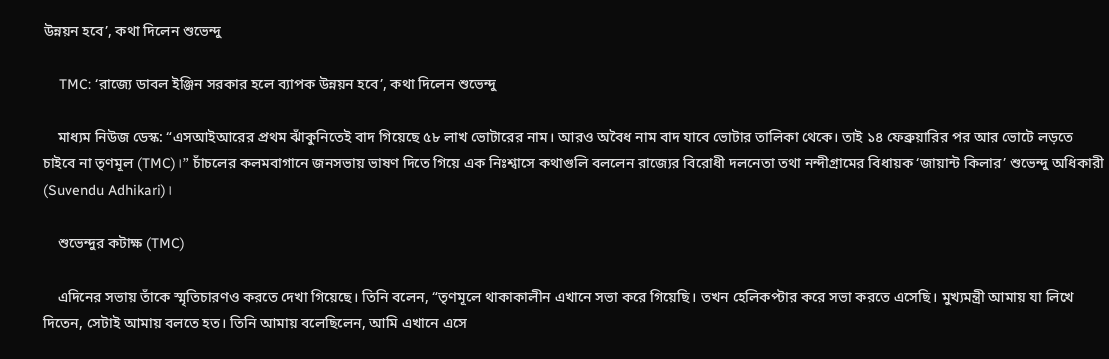উন্নয়ন হবে’, কথা দিলেন শুভেন্দু

    TMC: ‘রাজ্যে ডাবল ইঞ্জিন সরকার হলে ব্যাপক উন্নয়ন হবে’, কথা দিলেন শুভেন্দু

    মাধ্যম নিউজ ডেস্ক: “এসআইআরের প্রথম ঝাঁকুনিতেই বাদ গিয়েছে ৫৮ লাখ ভোটারের নাম। আরও অবৈধ নাম বাদ যাবে ভোটার তালিকা থেকে। তাই ১৪ ফেব্রুয়ারির পর আর ভোটে লড়তে চাইবে না তৃণমূল (TMC)।” চাঁচলের কলমবাগানে জনসভায় ভাষণ দিতে গিয়ে এক নিঃশ্বাসে কথাগুলি বললেন রাজ্যের বিরোধী দলনেতা তথা নন্দীগ্রামের বিধায়ক ‘জায়ান্ট কিলার’ শুভেন্দু অধিকারী (Suvendu Adhikari)।

    শুভেন্দুর কটাক্ষ (TMC)

    এদিনের সভায় তাঁকে স্মৃতিচারণও করতে দেখা গিয়েছে। তিনি বলেন, “তৃণমূলে থাকাকালীন এখানে সভা করে গিয়েছি। তখন হেলিকপ্টার করে সভা করতে এসেছি। মুখ্যমন্ত্রী আমায় যা লিখে দিতেন, সেটাই আমায় বলতে হত। তিনি আমায় বলেছিলেন, আমি এখানে এসে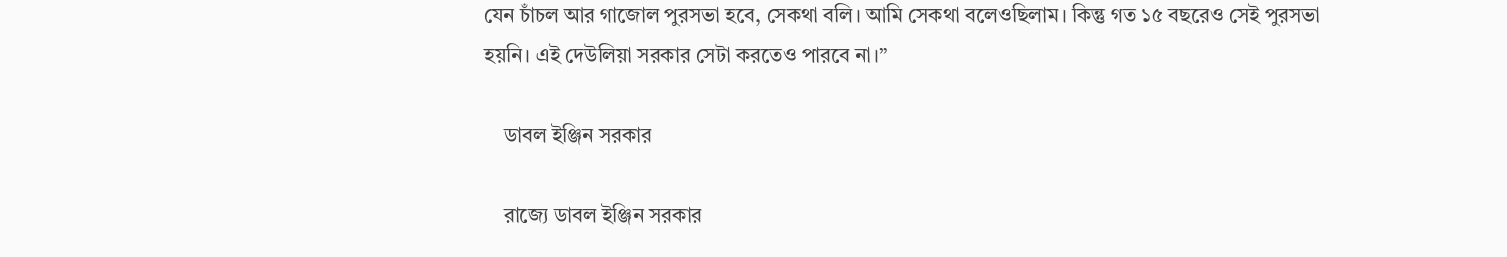যেন চাঁচল আর গাজোল পুরসভা হবে, সেকথা বলি। আমি সেকথা বলেওছিলাম। কিন্তু গত ১৫ বছরেও সেই পুরসভা হয়নি। এই দেউলিয়া সরকার সেটা করতেও পারবে না।”

    ডাবল ইঞ্জিন সরকার

    রাজ্যে ডাবল ইঞ্জিন সরকার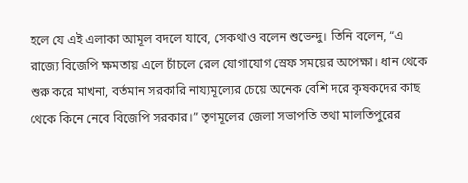হলে যে এই এলাকা আমূল বদলে যাবে, সেকথাও বলেন শুভেন্দু। তিনি বলেন, “এ রাজ্যে বিজেপি ক্ষমতায় এলে চাঁচলে রেল যোগাযোগ স্রেফ সময়ের অপেক্ষা। ধান থেকে শুরু করে মাখনা, বর্তমান সরকারি নায্যমূল্যের চেয়ে অনেক বেশি দরে কৃষকদের কাছ থেকে কিনে নেবে বিজেপি সরকার।” তৃণমূলের জেলা সভাপতি তথা মালতিপুরের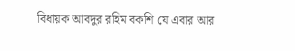বিধায়ক আবদুর রহিম বকশি যে এবার আর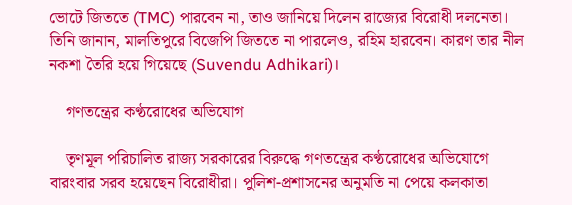ভোটে জিততে (TMC) পারবেন না, তাও জানিয়ে দিলেন রাজ্যের বিরোধী দলনেতা। তিনি জানান, মালতিপুরে বিজেপি জিততে না পারলেও, রহিম হারবেন। কারণ তার নীল নকশা তৈরি হয়ে গিয়েছে (Suvendu Adhikari)।

    গণতন্ত্রের কণ্ঠরোধের অভিযোগ

    তৃণমূল পরিচালিত রাজ্য সরকারের বিরুদ্ধে গণতন্ত্রের কণ্ঠরোধের অভিযোগে বারংবার সরব হয়েছেন বিরোধীরা। পুলিশ-প্রশাসনের অনুমতি না পেয়ে কলকাতা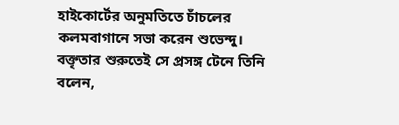হাইকোর্টের অনুমতিতে চাঁচলের কলমবাগানে সভা করেন শুভেন্দু। বক্তৃতার শুরুতেই সে প্রসঙ্গ টেনে তিনি বলেন,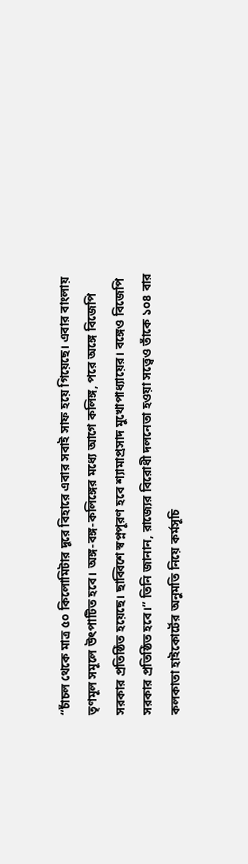“চাঁচল থেকে মাত্র ৫০ কিলোমিটার দূরে বিহারে এবার সবাই সাফ হয়ে গিয়েছে। এবার বাংলায় তৃণমূল সমূলে উৎপাটিত হবে। অঙ্গ-বঙ্গ-কলিঙ্গের মধ্যে আগে কলিঙ্গ, পরে অঙ্গে বিজেপি সরকার প্রতিষ্ঠিত হয়েছে। ছাব্বিশে স্বপ্নপূরণ হবে শ্যামাপ্রসাদ মুখোপাধ্যায়ের। বঙ্গেও বিজেপি সরকার প্রতিষ্ঠিত হবে।” তিনি জানান, রাজ্যের বিরোধী দলনেতা হওয়া সত্ত্বেও তাঁকে ১০৪ বার কলকাতা হাইকোর্টের অনুমতি নিয়ে কর্মসূচি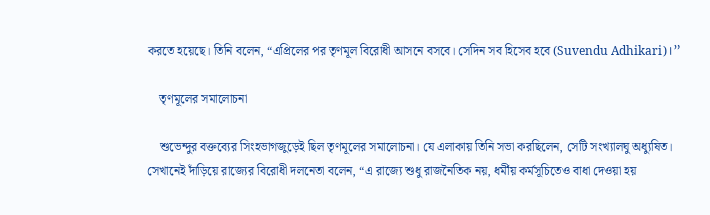করতে হয়েছে। তিনি বলেন, “এপ্রিলের পর তৃণমূল বিরোধী আসনে বসবে। সেদিন সব হিসেব হবে (Suvendu Adhikari)।”

    তৃণমূলের সমালোচনা

    শুভেন্দুর বক্তব্যের সিংহভাগজুড়েই ছিল তৃণমূলের সমালোচনা। যে এলাকায় তিনি সভা করছিলেন, সেটি সংখ্যালঘু অধ্যুষিত। সেখানেই দাঁড়িয়ে রাজ্যের বিরোধী দলনেতা বলেন, “এ রাজ্যে শুধু রাজনৈতিক নয়, ধর্মীয় কর্মসূচিতেও বাধা দেওয়া হয়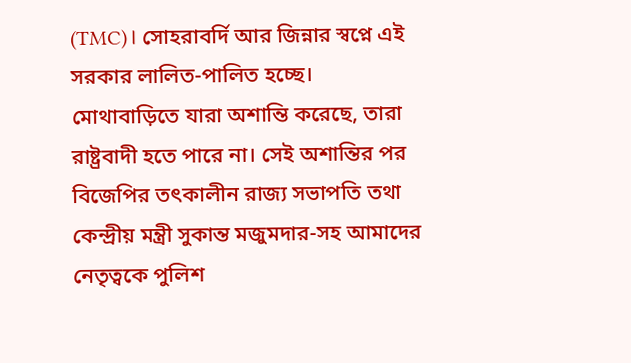(TMC)। সোহরাবর্দি আর জিন্নার স্বপ্নে এই সরকার লালিত-পালিত হচ্ছে। মোথাবাড়িতে যারা অশান্তি করেছে, তারা রাষ্ট্রবাদী হতে পারে না। সেই অশান্তির পর বিজেপির তৎকালীন রাজ্য সভাপতি তথা কেন্দ্রীয় মন্ত্রী সুকান্ত মজুমদার-সহ আমাদের নেতৃত্বকে পুলিশ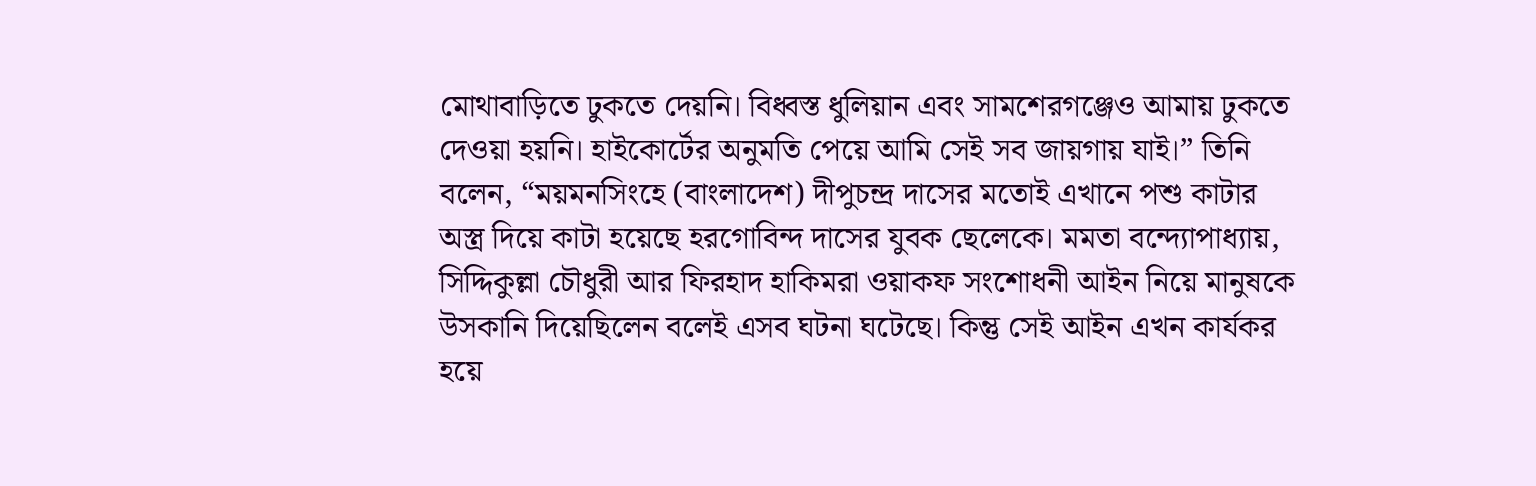মোথাবাড়িতে ঢুকতে দেয়নি। বিধ্বস্ত ধুলিয়ান এবং সামশেরগঞ্জেও আমায় ঢুকতে দেওয়া হয়নি। হাইকোর্টের অনুমতি পেয়ে আমি সেই সব জায়গায় যাই।” তিনি বলেন, “ময়মনসিংহে (বাংলাদেশ) দীপুচন্দ্র দাসের মতোই এখানে পশু কাটার অস্ত্র দিয়ে কাটা হয়েছে হরগোবিন্দ দাসের যুবক ছেলেকে। মমতা বন্দ্যোপাধ্যায়, সিদ্দিকুল্লা চৌধুরী আর ফিরহাদ হাকিমরা ওয়াকফ সংশোধনী আইন নিয়ে মানুষকে উসকানি দিয়েছিলেন বলেই এসব ঘটনা ঘটেছে। কিন্তু সেই আইন এখন কার্যকর হয়ে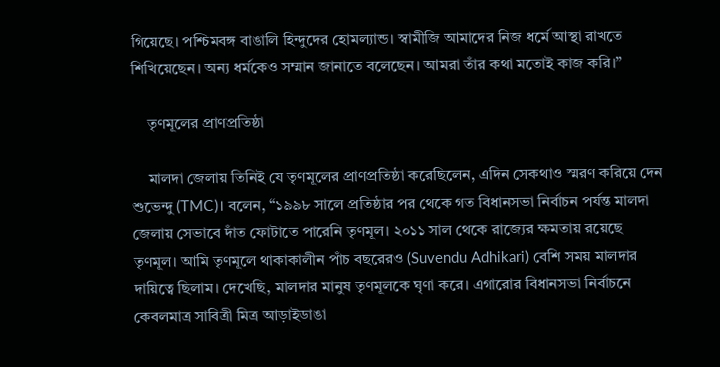গিয়েছে। পশ্চিমবঙ্গ বাঙালি হিন্দুদের হোমল্যান্ড। স্বামীজি আমাদের নিজ ধর্মে আস্থা রাখতে শিখিয়েছেন। অন্য ধর্মকেও সম্মান জানাতে বলেছেন। আমরা তাঁর কথা মতোই কাজ করি।”

    তৃণমূলের প্রাণপ্রতিষ্ঠা

    মালদা জেলায় তিনিই যে তৃণমূলের প্রাণপ্রতিষ্ঠা করেছিলেন, এদিন সেকথাও স্মরণ করিয়ে দেন শুভেন্দু (TMC)। বলেন, “১৯৯৮ সালে প্রতিষ্ঠার পর থেকে গত বিধানসভা নির্বাচন পর্যন্ত মালদা জেলায় সেভাবে দাঁত ফোটাতে পারেনি তৃণমূল। ২০১১ সাল থেকে রাজ্যের ক্ষমতায় রয়েছে তৃণমূল। আমি তৃণমূলে থাকাকালীন পাঁচ বছরেরও (Suvendu Adhikari) বেশি সময় মালদার দায়িত্বে ছিলাম। দেখেছি, মালদার মানুষ তৃণমূলকে ঘৃণা করে। এগারোর বিধানসভা নির্বাচনে কেবলমাত্র সাবিত্রী মিত্র আড়াইডাঙা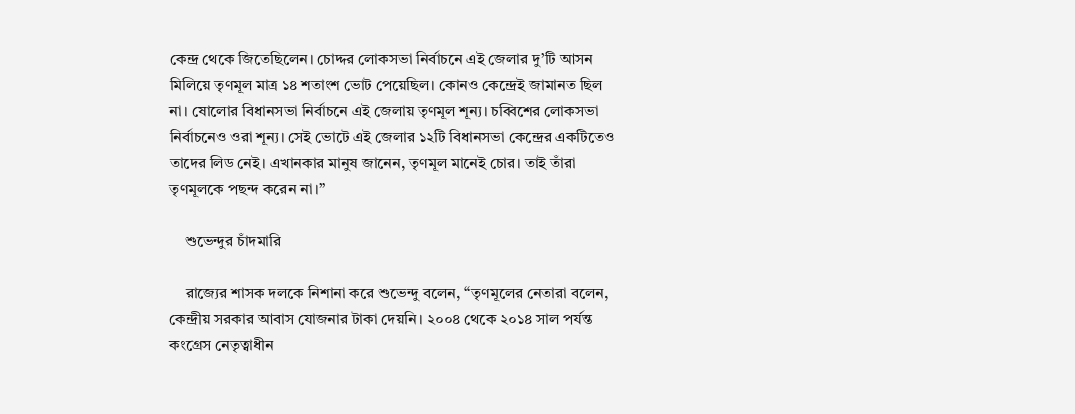কেন্দ্র থেকে জিতেছিলেন। চোদ্দর লোকসভা নির্বাচনে এই জেলার দু’টি আসন মিলিয়ে তৃণমূল মাত্র ১৪ শতাংশ ভোট পেয়েছিল। কোনও কেন্দ্রেই জামানত ছিল না। ষোলোর বিধানসভা নির্বাচনে এই জেলায় তৃণমূল শূন্য। চব্বিশের লোকসভা নির্বাচনেও ওরা শূন্য। সেই ভোটে এই জেলার ১২টি বিধানসভা কেন্দ্রের একটিতেও তাদের লিড নেই। এখানকার মানুষ জানেন, তৃণমূল মানেই চোর। তাই তাঁরা তৃণমূলকে পছন্দ করেন না।”

    শুভেন্দুর চাঁদমারি

    রাজ্যের শাসক দলকে নিশানা করে শুভেন্দু বলেন, “তৃণমূলের নেতারা বলেন, কেন্দ্রীয় সরকার আবাস যোজনার টাকা দেয়নি। ২০০৪ থেকে ২০১৪ সাল পর্যন্ত কংগ্রেস নেতৃত্বাধীন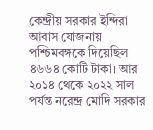কেন্দ্রীয় সরকার ইন্দিরা আবাস যোজনায় পশ্চিমবঙ্গকে দিয়েছিল ৪৬৬৪ কোটি টাকা। আর ২০১৪ থেকে ২০২২ সাল পর্যন্ত নরেন্দ্র মোদি সরকার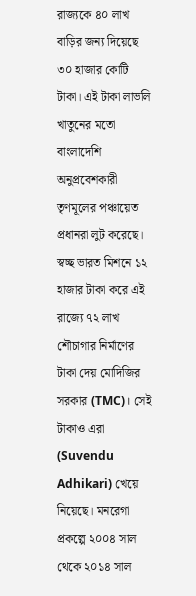রাজ্যকে ৪০ লাখ বাড়ির জন্য দিয়েছে ৩০ হাজার কোটি টাকা। এই টাকা লাভলি খাতুনের মতো বাংলাদেশি অনুপ্রবেশকারী তৃণমূলের পঞ্চায়েত প্রধানরা লুট করেছে। স্বচ্ছ ভারত মিশনে ১২ হাজার টাকা করে এই রাজ্যে ৭২ লাখ শৌচাগার নির্মাণের টাকা দেয় মোদিজির সরকার (TMC)। সেই টাকাও এরা (Suvendu Adhikari) খেয়ে নিয়েছে। মনরেগা প্রকল্পে ২০০৪ সাল থেকে ২০১৪ সাল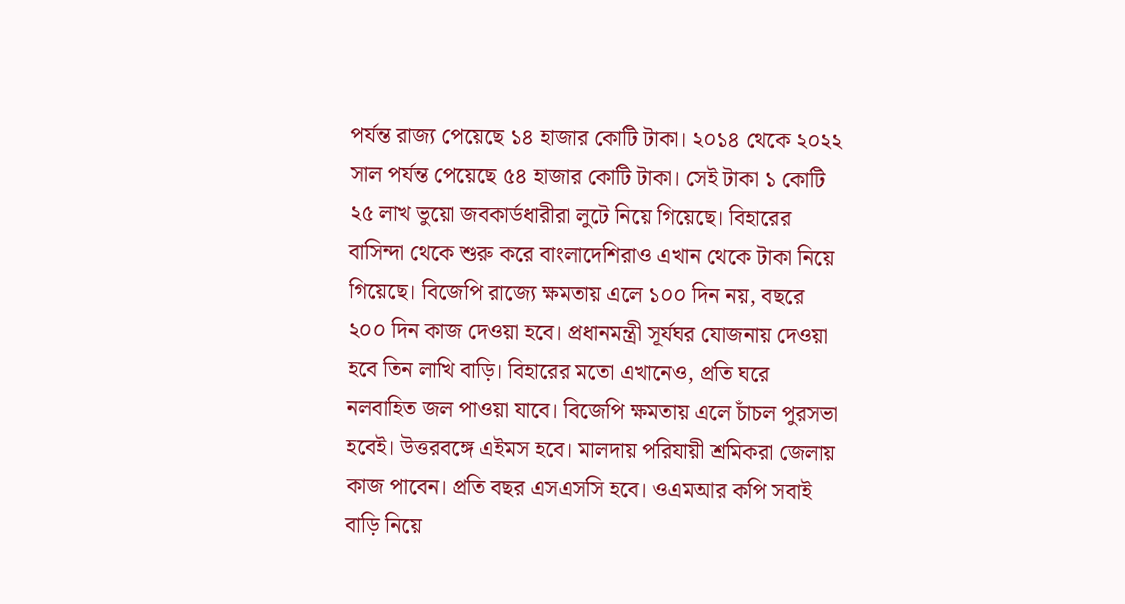পর্যন্ত রাজ্য পেয়েছে ১৪ হাজার কোটি টাকা। ২০১৪ থেকে ২০২২ সাল পর্যন্ত পেয়েছে ৫৪ হাজার কোটি টাকা। সেই টাকা ১ কোটি ২৫ লাখ ভুয়ো জবকার্ডধারীরা লুটে নিয়ে গিয়েছে। বিহারের বাসিন্দা থেকে শুরু করে বাংলাদেশিরাও এখান থেকে টাকা নিয়ে গিয়েছে। বিজেপি রাজ্যে ক্ষমতায় এলে ১০০ দিন নয়, বছরে ২০০ দিন কাজ দেওয়া হবে। প্রধানমন্ত্রী সূর্যঘর যোজনায় দেওয়া হবে তিন লাখি বাড়ি। বিহারের মতো এখানেও, প্রতি ঘরে নলবাহিত জল পাওয়া যাবে। বিজেপি ক্ষমতায় এলে চাঁচল পুরসভা হবেই। উত্তরবঙ্গে এইমস হবে। মালদায় পরিযায়ী শ্রমিকরা জেলায় কাজ পাবেন। প্রতি বছর এসএসসি হবে। ওএমআর কপি সবাই বাড়ি নিয়ে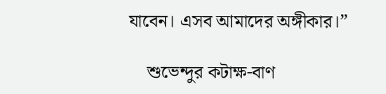যাবেন। এসব আমাদের অঙ্গীকার।”

    শুভেন্দুর কটাক্ষ-বাণ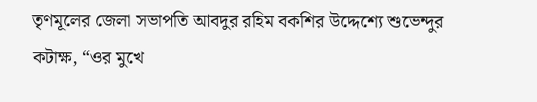তৃণমূলের জেলা সভাপতি আবদুর রহিম বকশির উদ্দেশ্যে শুভেন্দুর কটাক্ষ, “ওর মুখে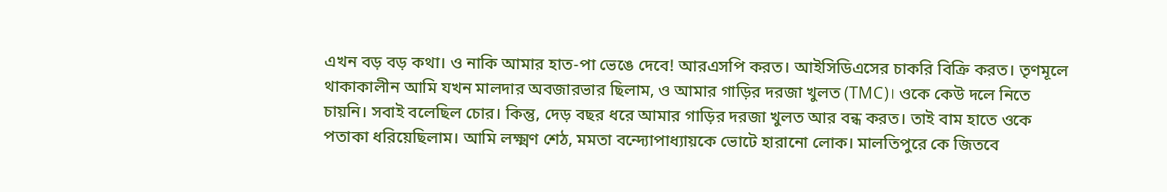এখন বড় বড় কথা। ও নাকি আমার হাত-পা ভেঙে দেবে! আরএসপি করত। আইসিডিএসের চাকরি বিক্রি করত। তৃণমূলে থাকাকালীন আমি যখন মালদার অবজারভার ছিলাম, ও আমার গাড়ির দরজা খুলত (TMC)। ওকে কেউ দলে নিতে চায়নি। সবাই বলেছিল চোর। কিন্তু, দেড় বছর ধরে আমার গাড়ির দরজা খুলত আর বন্ধ করত। তাই বাম হাতে ওকে পতাকা ধরিয়েছিলাম। আমি লক্ষ্মণ শেঠ, মমতা বন্দ্যোপাধ্যায়কে ভোটে হারানো লোক। মালতিপুরে কে জিতবে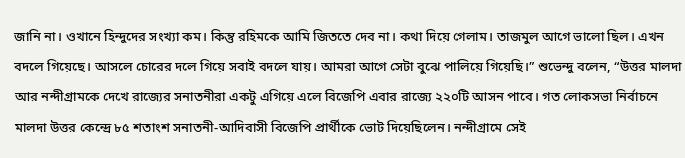জানি না। ওখানে হিন্দুদের সংখ্যা কম। কিন্তু রহিমকে আমি জিততে দেব না। কথা দিয়ে গেলাম। তাজমুল আগে ভালো ছিল। এখন বদলে গিয়েছে। আসলে চোরের দলে গিয়ে সবাই বদলে যায়। আমরা আগে সেটা বুঝে পালিয়ে গিয়েছি।” শুভেন্দু বলেন, “উত্তর মালদা আর নন্দীগ্রামকে দেখে রাজ্যের সনাতনীরা একটু এগিয়ে এলে বিজেপি এবার রাজ্যে ২২০টি আসন পাবে। গত লোকসভা নির্বাচনে মালদা উত্তর কেন্দ্রে ৮৫ শতাংশ সনাতনী-আদিবাসী বিজেপি প্রার্থীকে ভোট দিয়েছিলেন। নন্দীগ্রামে সেই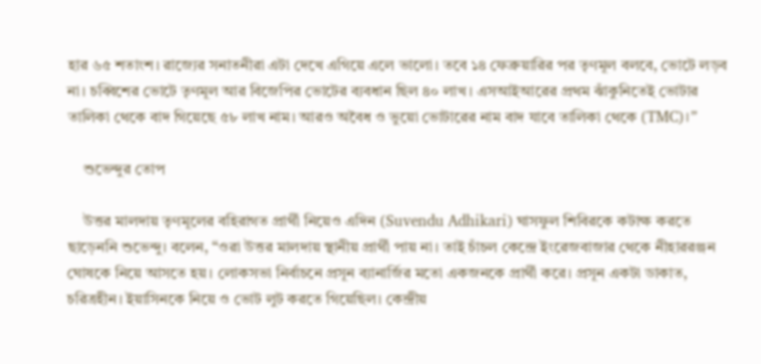হার ৬৫ শতাংশ। রাজ্যের সনাতনীরা এটা দেখে এগিয়ে এলে ভালো। তবে ১৪ ফেব্রুয়ারির পর তৃণমূল বলবে, ভোটে লড়ব না। চব্বিশের ভোটে তৃণমূল আর বিজেপির ভোটের ব্যবধান ছিল ৪০ লাখ। এসআইআরের প্রথম ঝাঁকুনিতেই ভোটার তালিকা থেকে বাদ গিয়েছে ৫৮ লাখ নাম। আরও অবৈধ ও ভুয়ো ভোটারের নাম বাদ যাবে তালিকা থেকে (TMC)।”

    শুভেন্দুর তোপ

    উত্তর মালদায় তৃণমূলের বহিরাগত প্রার্থী নিয়েও এদিন (Suvendu Adhikari) ঘাসফুল শিবিরকে কটাক্ষ করতে ছাড়েননি শুভেন্দু। বলেন, “ওরা উত্তর মালদায় স্থানীয় প্রার্থী পায় না। তাই চাঁচল কেন্দ্রে ইংরেজবাজার থেকে নীহাররঞ্জন ঘোষকে নিয়ে আসতে হয়। লোকসভা নির্বাচনে প্রসূন ব্যানার্জির মতো একজনকে প্রার্থী করে। প্রসূন একটা ডাকাত, চরিত্রহীন। ইয়াসিনকে নিয়ে ও ভোট লুট করতে গিয়েছিল। কেন্দ্রীয়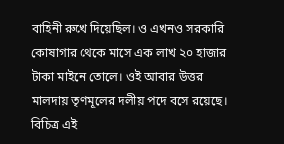বাহিনী রুখে দিয়েছিল। ও এখনও সরকারি কোষাগার থেকে মাসে এক লাখ ২০ হাজার টাকা মাইনে তোলে। ওই আবার উত্তর মালদায় তৃণমূলের দলীয় পদে বসে রয়েছে। বিচিত্র এই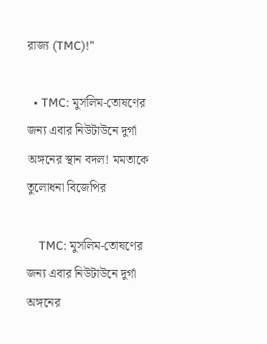রাজ্য (TMC)!”

  • TMC: মুসলিম-তোষণের জন্য এবার নিউটাউনে দুর্গা অঙ্গনের স্থান বদল! মমতাকে তুলোধনা বিজেপির

    TMC: মুসলিম-তোষণের জন্য এবার নিউটাউনে দুর্গা অঙ্গনের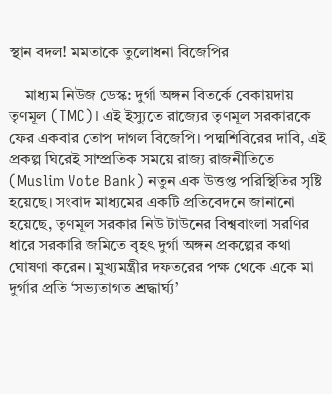স্থান বদল! মমতাকে তুলোধনা বিজেপির

    মাধ্যম নিউজ ডেস্ক: দুর্গা অঙ্গন বিতর্কে বেকায়দায় তৃণমূল (TMC)। এই ইস্যুতে রাজ্যের তৃণমূল সরকারকে ফের একবার তোপ দাগল বিজেপি। পদ্মশিবিরের দাবি, এই প্রকল্প ঘিরেই সাম্প্রতিক সময়ে রাজ্য রাজনীতিতে (Muslim Vote Bank) নতুন এক উত্তপ্ত পরিস্থিতির সৃষ্টি হয়েছে। সংবাদ মাধ্যমের একটি প্রতিবেদনে জানানো হয়েছে, তৃণমূল সরকার নিউ টাউনের বিশ্ববাংলা সরণির ধারে সরকারি জমিতে বৃহৎ দুর্গা অঙ্গন প্রকল্পের কথা ঘোষণা করেন। মুখ্যমন্ত্রীর দফতরের পক্ষ থেকে একে মা দুর্গার প্রতি ‘সভ্যতাগত শ্রদ্ধার্ঘ্য’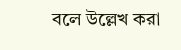বলে উল্লেখ করা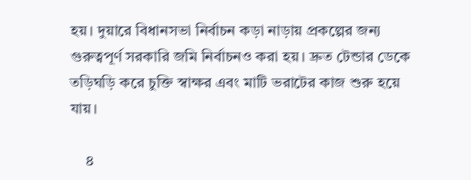হয়। দুয়ারে বিধানসভা নির্বাচন কড়া নাড়ায় প্রকল্পের জন্য গুরুত্বপূর্ণ সরকারি জমি নির্বাচনও করা হয়। দ্রুত টেন্ডার ডেকে তড়িঘড়ি করে চুক্তি স্বাক্ষর এবং মাটি ভরাটের কাজ শুরু হয়ে যায়।

    ৪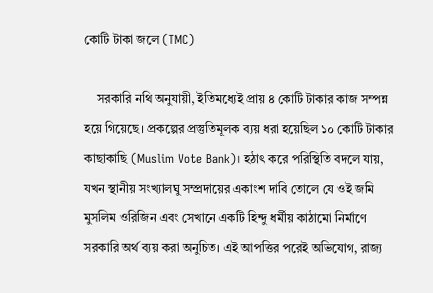কোটি টাকা জলে (TMC)

    সরকারি নথি অনুযায়ী, ইতিমধ্যেই প্রায় ৪ কোটি টাকার কাজ সম্পন্ন হয়ে গিয়েছে। প্রকল্পের প্রস্তুতিমূলক ব্যয় ধরা হয়েছিল ১০ কোটি টাকার কাছাকাছি (Muslim Vote Bank)। হঠাৎ করে পরিস্থিতি বদলে যায়, যখন স্থানীয় সংখ্যালঘু সম্প্রদায়ের একাংশ দাবি তোলে যে ওই জমি মুসলিম ওরিজিন এবং সেখানে একটি হিন্দু ধর্মীয় কাঠামো নির্মাণে সরকারি অর্থ ব্যয় করা অনুচিত। এই আপত্তির পরেই অভিযোগ, রাজ্য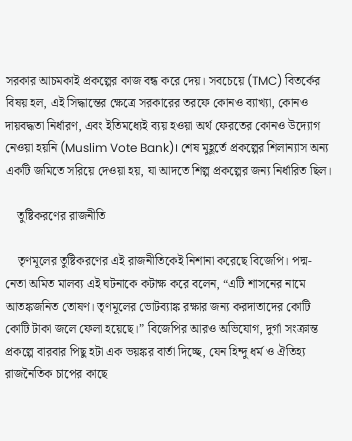সরকার আচমকাই প্রকল্পের কাজ বন্ধ করে দেয়। সবচেয়ে (TMC) বিতর্কের বিষয় হল, এই সিদ্ধান্তের ক্ষেত্রে সরকারের তরফে কোনও ব্যাখ্যা, কোনও দায়বদ্ধতা নির্ধারণ, এবং ইতিমধ্যেই ব্যয় হওয়া অর্থ ফেরতের কোনও উদ্যোগ নেওয়া হয়নি (Muslim Vote Bank)। শেষ মুহূর্তে প্রকল্পের শিলান্যাস অন্য একটি জমিতে সরিয়ে দেওয়া হয়, যা আদতে শিল্প প্রকল্পের জন্য নির্ধারিত ছিল।

    তুষ্টিকরণের রাজনীতি

    তৃণমূলের তুষ্টিকরণের এই রাজনীতিকেই নিশানা করেছে বিজেপি। পদ্ম-নেতা অমিত মালব্য এই ঘটনাকে কটাক্ষ করে বলেন, “এটি শাসনের নামে আতঙ্কজনিত তোষণ। তৃণমূলের ভোটব্যাঙ্ক রক্ষার জন্য করদাতাদের কোটি কোটি টাকা জলে ফেলা হয়েছে।” বিজেপির আরও অভিযোগ, দুর্গা সংক্রান্ত প্রকল্পে বারবার পিছু হটা এক ভয়ঙ্কর বার্তা দিচ্ছে, যেন হিন্দু ধর্ম ও ঐতিহ্য রাজনৈতিক চাপের কাছে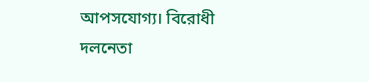আপসযোগ্য। বিরোধী দলনেতা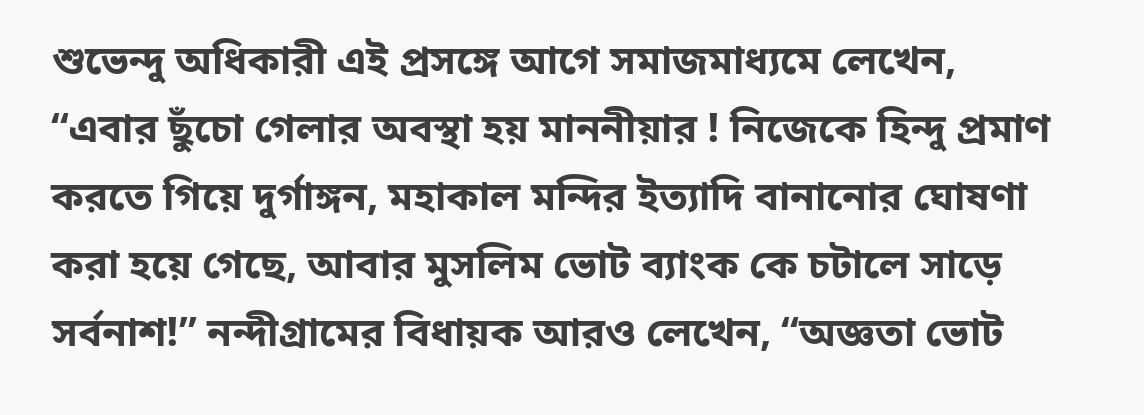শুভেন্দু অধিকারী এই প্রসঙ্গে আগে সমাজমাধ্যমে লেখেন, “এবার ছুঁচো গেলার অবস্থা হয় মাননীয়ার ! নিজেকে হিন্দু প্রমাণ করতে গিয়ে দুর্গাঙ্গন, মহাকাল মন্দির ইত্যাদি বানানোর ঘোষণা করা হয়ে গেছে, আবার মুসলিম ভোট ব্যাংক কে চটালে সাড়ে সর্বনাশ!” নন্দীগ্রামের বিধায়ক আরও লেখেন, “অজ্ঞতা ভোট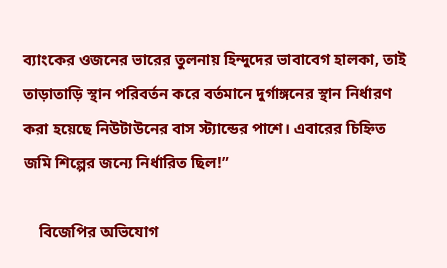ব্যাংকের ওজনের ভারের তুলনায় হিন্দুদের ভাবাবেগ হালকা, তাই তাড়াতাড়ি স্থান পরিবর্তন করে বর্তমানে দুর্গাঙ্গনের স্থান নির্ধারণ করা হয়েছে নিউটাউনের বাস স্ট্যান্ডের পাশে। এবারের চিহ্নিত জমি শিল্পের জন্যে নির্ধারিত ছিল!”

    বিজেপির অভিযোগ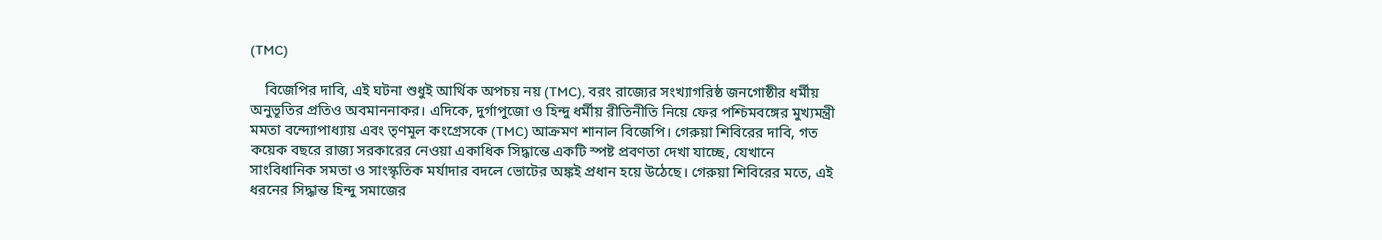(TMC)

    বিজেপির দাবি, এই ঘটনা শুধুই আর্থিক অপচয় নয় (TMC), বরং রাজ্যের সংখ্যাগরিষ্ঠ জনগোষ্ঠীর ধর্মীয় অনুভূতির প্রতিও অবমাননাকর। এদিকে, দুর্গাপুজো ও হিন্দু ধর্মীয় রীতিনীতি নিয়ে ফের পশ্চিমবঙ্গের মুখ্যমন্ত্রী মমতা বন্দ্যোপাধ্যায় এবং তৃণমূল কংগ্রেসকে (TMC) আক্রমণ শানাল বিজেপি। গেরুয়া শিবিরের দাবি, গত কয়েক বছরে রাজ্য সরকারের নেওয়া একাধিক সিদ্ধান্তে একটি স্পষ্ট প্রবণতা দেখা যাচ্ছে, যেখানে সাংবিধানিক সমতা ও সাংস্কৃতিক মর্যাদার বদলে ভোটের অঙ্কই প্রধান হয়ে উঠেছে। গেরুয়া শিবিরের মতে, এই ধরনের সিদ্ধান্ত হিন্দু সমাজের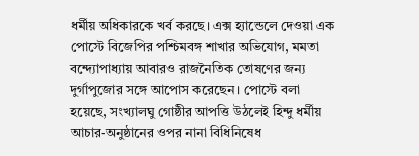ধর্মীয় অধিকারকে খর্ব করছে। এক্স হ্যান্ডেলে দেওয়া এক পোস্টে বিজেপির পশ্চিমবঙ্গ শাখার অভিযোগ, মমতা বন্দ্যোপাধ্যায় আবারও রাজনৈতিক তোষণের জন্য দুর্গাপুজোর সঙ্গে আপোস করেছেন। পোস্টে বলা হয়েছে, সংখ্যালঘু গোষ্ঠীর আপত্তি উঠলেই হিন্দু ধর্মীয় আচার-অনুষ্ঠানের ওপর নানা বিধিনিষেধ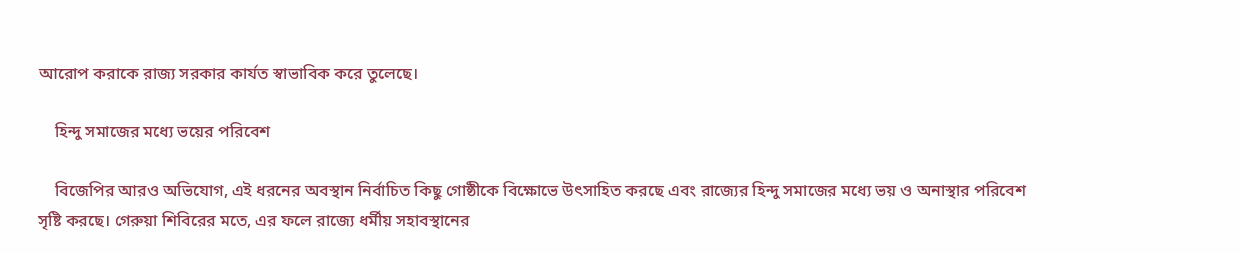আরোপ করাকে রাজ্য সরকার কার্যত স্বাভাবিক করে তুলেছে।

    হিন্দু সমাজের মধ্যে ভয়ের পরিবেশ

    বিজেপির আরও অভিযোগ, এই ধরনের অবস্থান নির্বাচিত কিছু গোষ্ঠীকে বিক্ষোভে উৎসাহিত করছে এবং রাজ্যের হিন্দু সমাজের মধ্যে ভয় ও অনাস্থার পরিবেশ সৃষ্টি করছে। গেরুয়া শিবিরের মতে, এর ফলে রাজ্যে ধর্মীয় সহাবস্থানের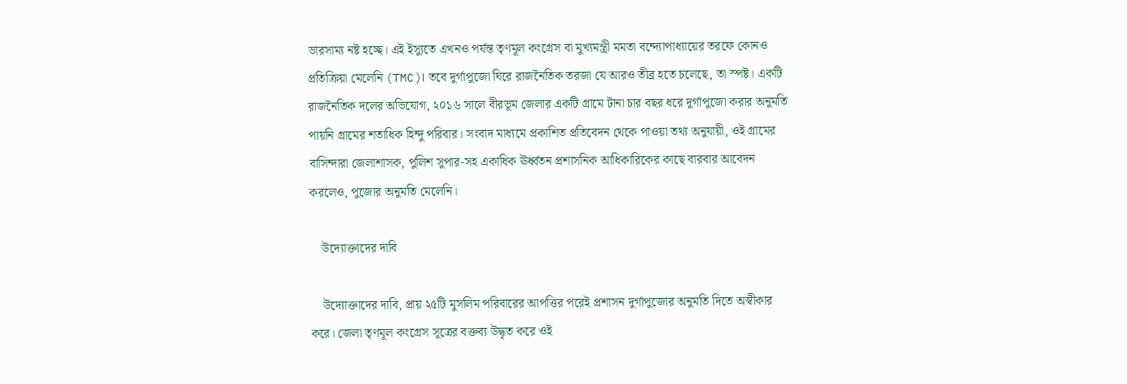ভারসাম্য নষ্ট হচ্ছে। এই ইস্যুতে এখনও পর্যন্ত তৃণমূল কংগ্রেস বা মুখ্যমন্ত্রী মমতা বন্দ্যোপাধ্যায়ের তরফে কোনও প্রতিক্রিয়া মেলেনি (TMC)। তবে দুর্গাপুজো ঘিরে রাজনৈতিক তরজা যে আরও তীব্র হতে চলেছে, তা স্পষ্ট। একটি রাজনৈতিক দলের অভিযোগ, ২০১৬ সালে বীরভূম জেলার একটি গ্রামে টানা চার বছর ধরে দুর্গাপুজো করার অনুমতি পায়নি গ্রামের শতাধিক হিন্দু পরিবার। সংবাদ মাধ্যমে প্রকাশিত প্রতিবেদন থেকে পাওয়া তথ্য অনুযায়ী, ওই গ্রামের বাসিন্দারা জেলাশাসক, পুলিশ সুপার-সহ একাধিক ঊর্ধ্বতন প্রশাসনিক আধিকারিকের কাছে বারবার আবেদন করলেও, পুজোর অনুমতি মেলেনি।

    উদ্যোক্তাদের দাবি

    উদ্যোক্তাদের দাবি, প্রায় ২৫টি মুসলিম পরিবারের আপত্তির পরেই প্রশাসন দুর্গাপুজোর অনুমতি দিতে অস্বীকার করে। জেলা তৃণমূল কংগ্রেস সূত্রের বক্তব্য উদ্ধৃত করে ওই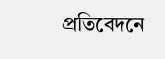প্রতিবেদনে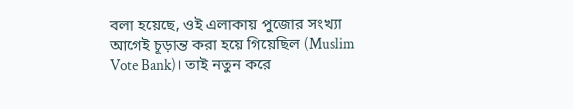বলা হয়েছে, ওই এলাকায় পুজোর সংখ্যা আগেই চূড়ান্ত করা হয়ে গিয়েছিল (Muslim Vote Bank)। তাই নতুন করে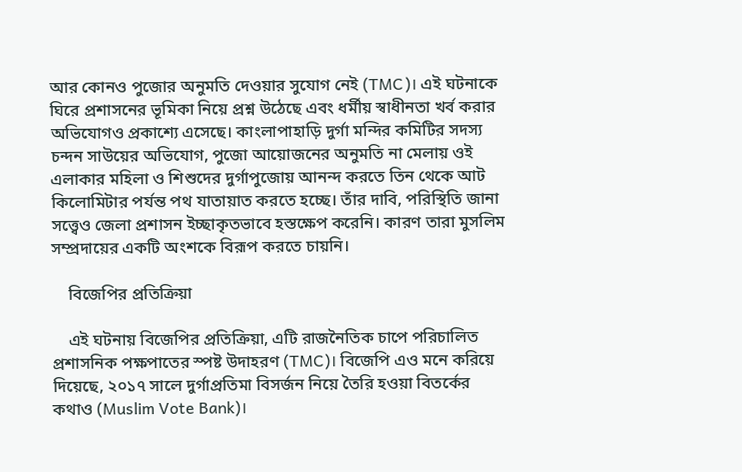আর কোনও পুজোর অনুমতি দেওয়ার সুযোগ নেই (TMC)। এই ঘটনাকে ঘিরে প্রশাসনের ভূমিকা নিয়ে প্রশ্ন উঠেছে এবং ধর্মীয় স্বাধীনতা খর্ব করার অভিযোগও প্রকাশ্যে এসেছে। কাংলাপাহাড়ি দুর্গা মন্দির কমিটির সদস্য চন্দন সাউয়ের অভিযোগ, পুজো আয়োজনের অনুমতি না মেলায় ওই এলাকার মহিলা ও শিশুদের দুর্গাপুজোয় আনন্দ করতে তিন থেকে আট কিলোমিটার পর্যন্ত পথ যাতায়াত করতে হচ্ছে। তাঁর দাবি, পরিস্থিতি জানা সত্ত্বেও জেলা প্রশাসন ইচ্ছাকৃতভাবে হস্তক্ষেপ করেনি। কারণ তারা মুসলিম সম্প্রদায়ের একটি অংশকে বিরূপ করতে চায়নি।

    বিজেপির প্রতিক্রিয়া

    এই ঘটনায় বিজেপির প্রতিক্রিয়া, এটি রাজনৈতিক চাপে পরিচালিত প্রশাসনিক পক্ষপাতের স্পষ্ট উদাহরণ (TMC)। বিজেপি এও মনে করিয়ে দিয়েছে, ২০১৭ সালে দুর্গাপ্রতিমা বিসর্জন নিয়ে তৈরি হওয়া বিতর্কের কথাও (Muslim Vote Bank)।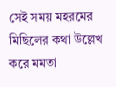সেই সময় মহরমের মিছিলের কথা উল্লেখ করে মমতা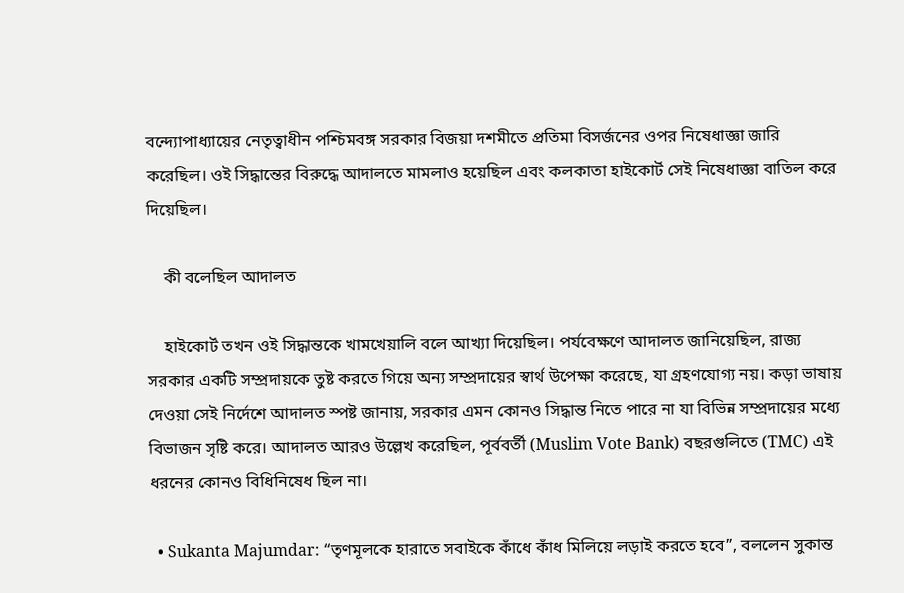বন্দ্যোপাধ্যায়ের নেতৃত্বাধীন পশ্চিমবঙ্গ সরকার বিজয়া দশমীতে প্রতিমা বিসর্জনের ওপর নিষেধাজ্ঞা জারি করেছিল। ওই সিদ্ধান্তের বিরুদ্ধে আদালতে মামলাও হয়েছিল এবং কলকাতা হাইকোর্ট সেই নিষেধাজ্ঞা বাতিল করে দিয়েছিল।

    কী বলেছিল আদালত

    হাইকোর্ট তখন ওই সিদ্ধান্তকে খামখেয়ালি বলে আখ্যা দিয়েছিল। পর্যবেক্ষণে আদালত জানিয়েছিল, রাজ্য সরকার একটি সম্প্রদায়কে তুষ্ট করতে গিয়ে অন্য সম্প্রদায়ের স্বার্থ উপেক্ষা করেছে, যা গ্রহণযোগ্য নয়। কড়া ভাষায় দেওয়া সেই নির্দেশে আদালত স্পষ্ট জানায়, সরকার এমন কোনও সিদ্ধান্ত নিতে পারে না যা বিভিন্ন সম্প্রদায়ের মধ্যে বিভাজন সৃষ্টি করে। আদালত আরও উল্লেখ করেছিল, পূর্ববর্তী (Muslim Vote Bank) বছরগুলিতে (TMC) এই ধরনের কোনও বিধিনিষেধ ছিল না।

  • Sukanta Majumdar: “তৃণমূলকে হারাতে সবাইকে কাঁধে কাঁধ মিলিয়ে লড়াই করতে হবে”, বললেন সুকান্ত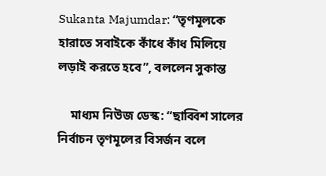Sukanta Majumdar: “তৃণমূলকে হারাতে সবাইকে কাঁধে কাঁধ মিলিয়ে লড়াই করতে হবে”, বললেন সুকান্ত

    মাধ্যম নিউজ ডেস্ক: “ছাব্বিশ সালের নির্বাচন তৃণমূলের বিসর্জন বলে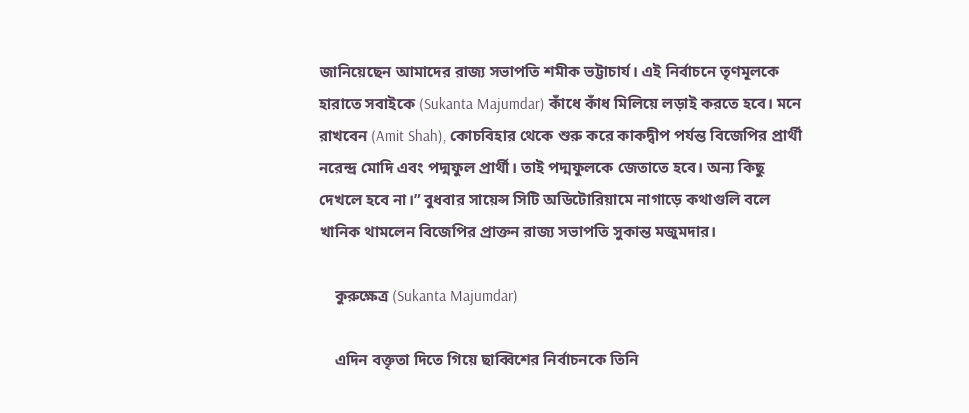জানিয়েছেন আমাদের রাজ্য সভাপতি শমীক ভট্টাচার্য। এই নির্বাচনে তৃণমূলকে হারাতে সবাইকে (Sukanta Majumdar) কাঁধে কাঁধ মিলিয়ে লড়াই করতে হবে। মনে রাখবেন (Amit Shah), কোচবিহার থেকে শুরু করে কাকদ্বীপ পর্যন্ত বিজেপির প্রার্থী নরেন্দ্র মোদি এবং পদ্মফুল প্রার্থী। তাই পদ্মফুলকে জেতাতে হবে। অন্য কিছু দেখলে হবে না।” বুধবার সায়েন্স সিটি অডিটোরিয়ামে নাগাড়ে কথাগুলি বলে খানিক থামলেন বিজেপির প্রাক্তন রাজ্য সভাপতি সুকান্ত মজুমদার।

    কুরুক্ষেত্র (Sukanta Majumdar)

    এদিন বক্তৃতা দিতে গিয়ে ছাব্বিশের নির্বাচনকে তিনি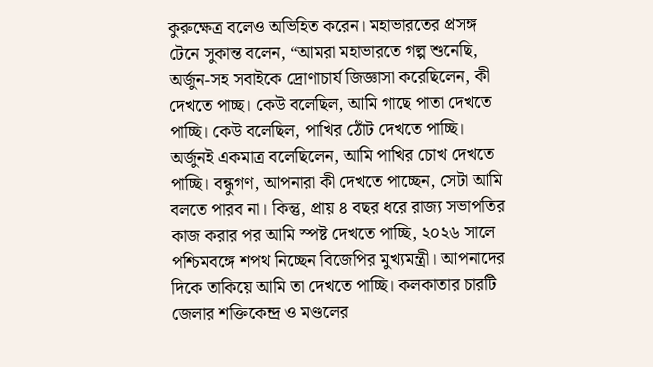কুরুক্ষেত্র বলেও অভিহিত করেন। মহাভারতের প্রসঙ্গ টেনে সুকান্ত বলেন, “আমরা মহাভারতে গল্প শুনেছি, অর্জুন-সহ সবাইকে দ্রোণাচার্য জিজ্ঞাসা করেছিলেন, কী দেখতে পাচ্ছ। কেউ বলেছিল, আমি গাছে পাতা দেখতে পাচ্ছি। কেউ বলেছিল, পাখির ঠোঁট দেখতে পাচ্ছি। অর্জুনই একমাত্র বলেছিলেন, আমি পাখির চোখ দেখতে পাচ্ছি। বন্ধুগণ, আপনারা কী দেখতে পাচ্ছেন, সেটা আমি বলতে পারব না। কিন্তু, প্রায় ৪ বছর ধরে রাজ্য সভাপতির কাজ করার পর আমি স্পষ্ট দেখতে পাচ্ছি, ২০২৬ সালে পশ্চিমবঙ্গে শপথ নিচ্ছেন বিজেপির মুখ্যমন্ত্রী। আপনাদের দিকে তাকিয়ে আমি তা দেখতে পাচ্ছি। কলকাতার চারটি জেলার শক্তিকেন্দ্র ও মণ্ডলের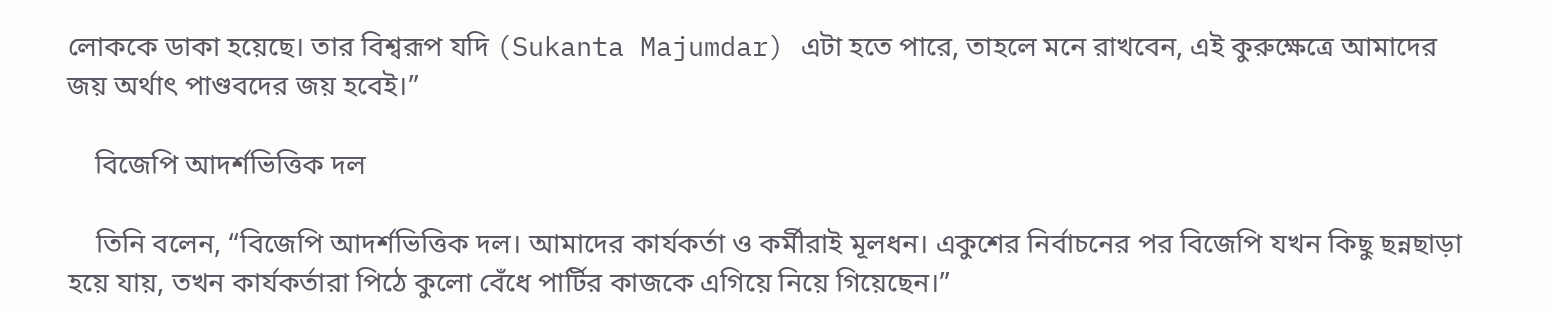লোককে ডাকা হয়েছে। তার বিশ্বরূপ যদি (Sukanta Majumdar) এটা হতে পারে, তাহলে মনে রাখবেন, এই কুরুক্ষেত্রে আমাদের জয় অর্থাৎ পাণ্ডবদের জয় হবেই।”

    বিজেপি আদর্শভিত্তিক দল

    তিনি বলেন, “বিজেপি আদর্শভিত্তিক দল। আমাদের কার্যকর্তা ও কর্মীরাই মূলধন। একুশের নির্বাচনের পর বিজেপি যখন কিছু ছন্নছাড়া হয়ে যায়, তখন কার্যকর্তারা পিঠে কুলো বেঁধে পার্টির কাজকে এগিয়ে নিয়ে গিয়েছেন।”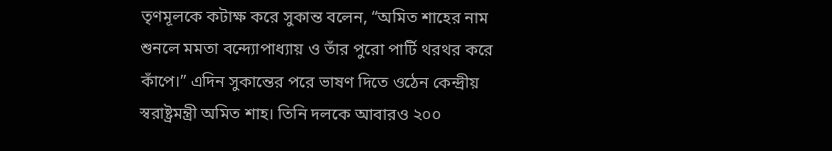তৃণমূলকে কটাক্ষ করে সুকান্ত বলেন, “অমিত শাহের নাম শুনলে মমতা বন্দ্যোপাধ্যায় ও তাঁর পুরো পার্টি থরথর করে কাঁপে।” এদিন সুকান্তের পরে ভাষণ দিতে ওঠেন কেন্দ্রীয় স্বরাষ্ট্রমন্ত্রী অমিত শাহ। তিনি দলকে আবারও ২০০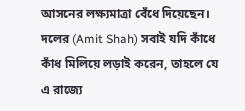আসনের লক্ষ্যমাত্রা বেঁধে দিয়েছেন। দলের (Amit Shah) সবাই যদি কাঁধে কাঁধ মিলিয়ে লড়াই করেন, তাহলে যে এ রাজ্যে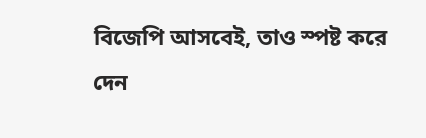বিজেপি আসবেই, তাও স্পষ্ট করে দেন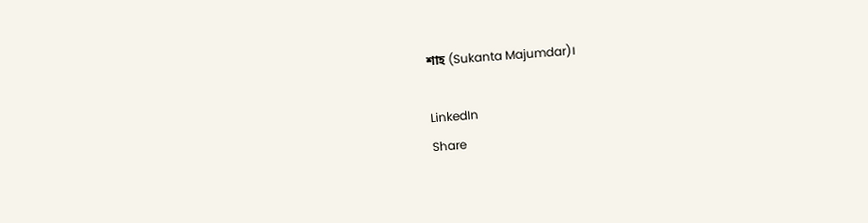শাহ (Sukanta Majumdar)।

LinkedIn
Share